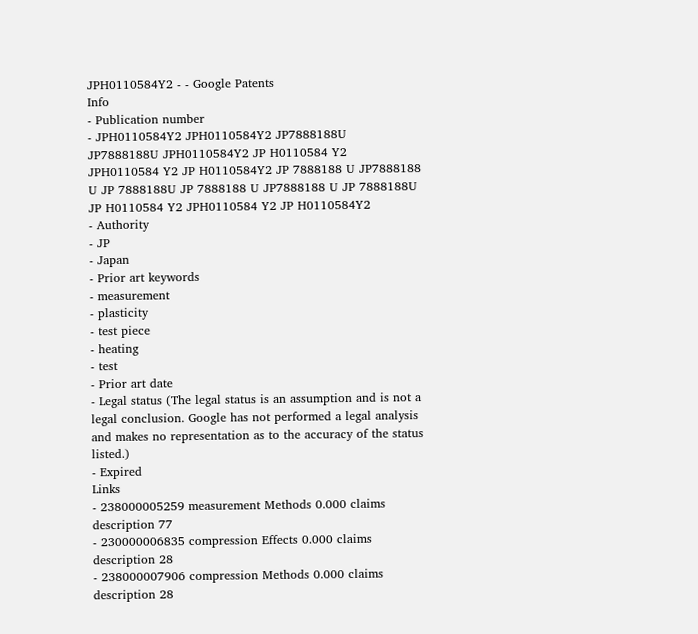JPH0110584Y2 - - Google Patents
Info
- Publication number
- JPH0110584Y2 JPH0110584Y2 JP7888188U JP7888188U JPH0110584Y2 JP H0110584 Y2 JPH0110584 Y2 JP H0110584Y2 JP 7888188 U JP7888188 U JP 7888188U JP 7888188 U JP7888188 U JP 7888188U JP H0110584 Y2 JPH0110584 Y2 JP H0110584Y2
- Authority
- JP
- Japan
- Prior art keywords
- measurement
- plasticity
- test piece
- heating
- test
- Prior art date
- Legal status (The legal status is an assumption and is not a legal conclusion. Google has not performed a legal analysis and makes no representation as to the accuracy of the status listed.)
- Expired
Links
- 238000005259 measurement Methods 0.000 claims description 77
- 230000006835 compression Effects 0.000 claims description 28
- 238000007906 compression Methods 0.000 claims description 28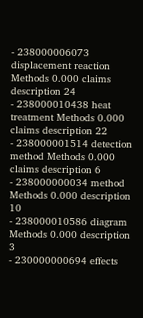- 238000006073 displacement reaction Methods 0.000 claims description 24
- 238000010438 heat treatment Methods 0.000 claims description 22
- 238000001514 detection method Methods 0.000 claims description 6
- 238000000034 method Methods 0.000 description 10
- 238000010586 diagram Methods 0.000 description 3
- 230000000694 effects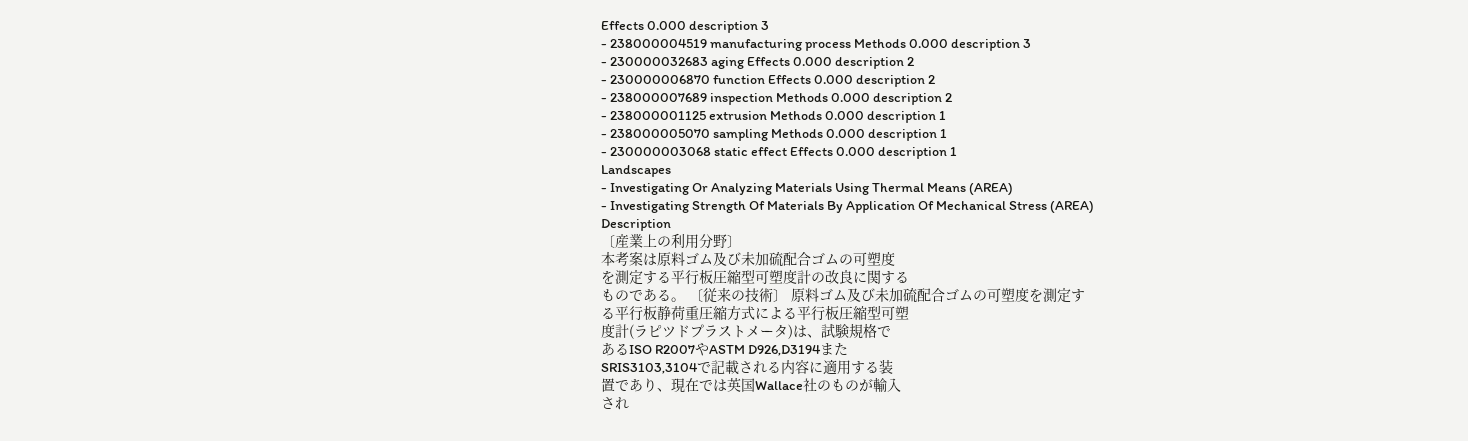Effects 0.000 description 3
- 238000004519 manufacturing process Methods 0.000 description 3
- 230000032683 aging Effects 0.000 description 2
- 230000006870 function Effects 0.000 description 2
- 238000007689 inspection Methods 0.000 description 2
- 238000001125 extrusion Methods 0.000 description 1
- 238000005070 sampling Methods 0.000 description 1
- 230000003068 static effect Effects 0.000 description 1
Landscapes
- Investigating Or Analyzing Materials Using Thermal Means (AREA)
- Investigating Strength Of Materials By Application Of Mechanical Stress (AREA)
Description
〔産業上の利用分野〕
本考案は原料ゴム及び未加硫配合ゴムの可塑度
を測定する平行板圧縮型可塑度計の改良に関する
ものである。 〔従来の技術〕 原料ゴム及び未加硫配合ゴムの可塑度を測定す
る平行板静荷重圧縮方式による平行板圧縮型可塑
度計(ラピツドプラストメータ)は、試験規格で
あるISO R2007やASTM D926,D3194また
SRIS3103,3104で記載される内容に適用する装
置であり、現在では英国Wallace社のものが輸入
され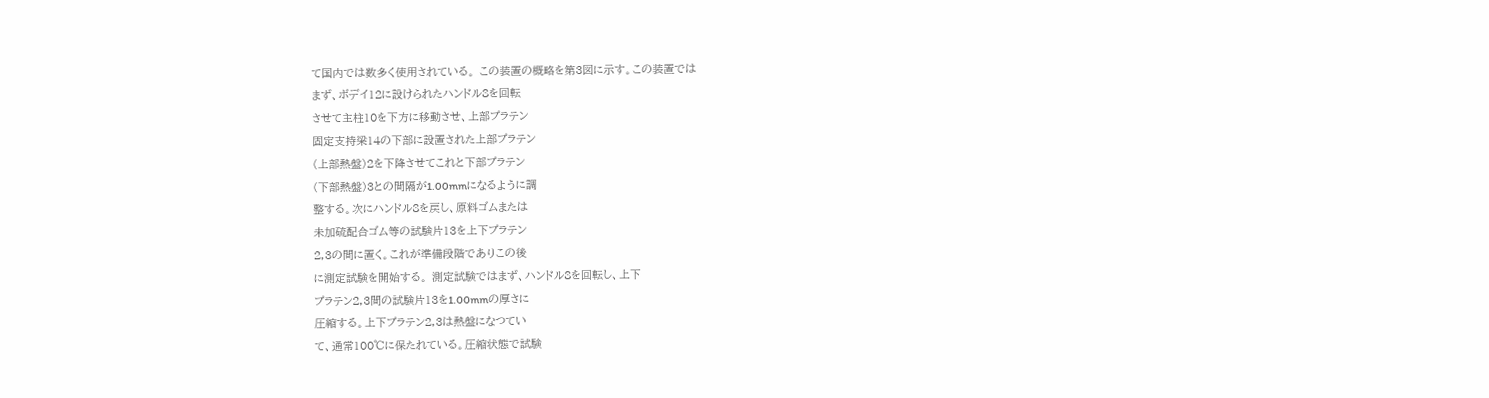て国内では数多く使用されている。 この装置の概略を第3図に示す。この装置では
まず、ボデイ12に設けられたハンドル8を回転
させて主柱10を下方に移動させ、上部プラテン
固定支持梁14の下部に設置された上部プラテン
(上部熱盤)2を下降させてこれと下部プラテン
(下部熱盤)3との間隔が1.00mmになるように調
整する。次にハンドル8を戻し、原料ゴムまたは
未加硫配合ゴム等の試験片13を上下プラテン
2,3の間に置く。これが準備段階でありこの後
に測定試験を開始する。 測定試験ではまず、ハンドル8を回転し、上下
プラテン2,3間の試験片13を1.00mmの厚さに
圧縮する。上下プラテン2,3は熱盤になつてい
て、通常100℃に保たれている。圧縮状態で試験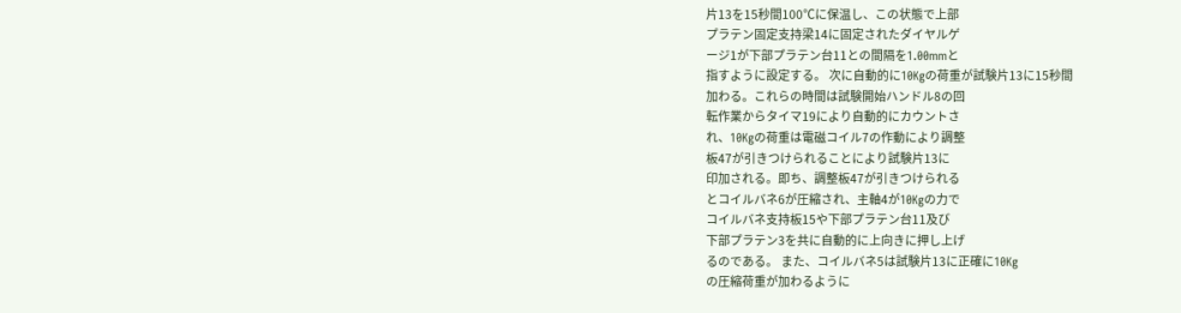片13を15秒間100℃に保温し、この状態で上部
プラテン固定支持梁14に固定されたダイヤルゲ
ージ1が下部プラテン台11との間隔を1.00mmと
指すように設定する。 次に自動的に10Kgの荷重が試験片13に15秒間
加わる。これらの時間は試験開始ハンドル8の回
転作業からタイマ19により自動的にカウントさ
れ、10Kgの荷重は電磁コイル7の作動により調整
板47が引きつけられることにより試験片13に
印加される。即ち、調整板47が引きつけられる
とコイルバネ6が圧縮され、主軸4が10Kgの力で
コイルバネ支持板15や下部プラテン台11及び
下部プラテン3を共に自動的に上向きに押し上げ
るのである。 また、コイルバネ5は試験片13に正確に10Kg
の圧縮荷重が加わるように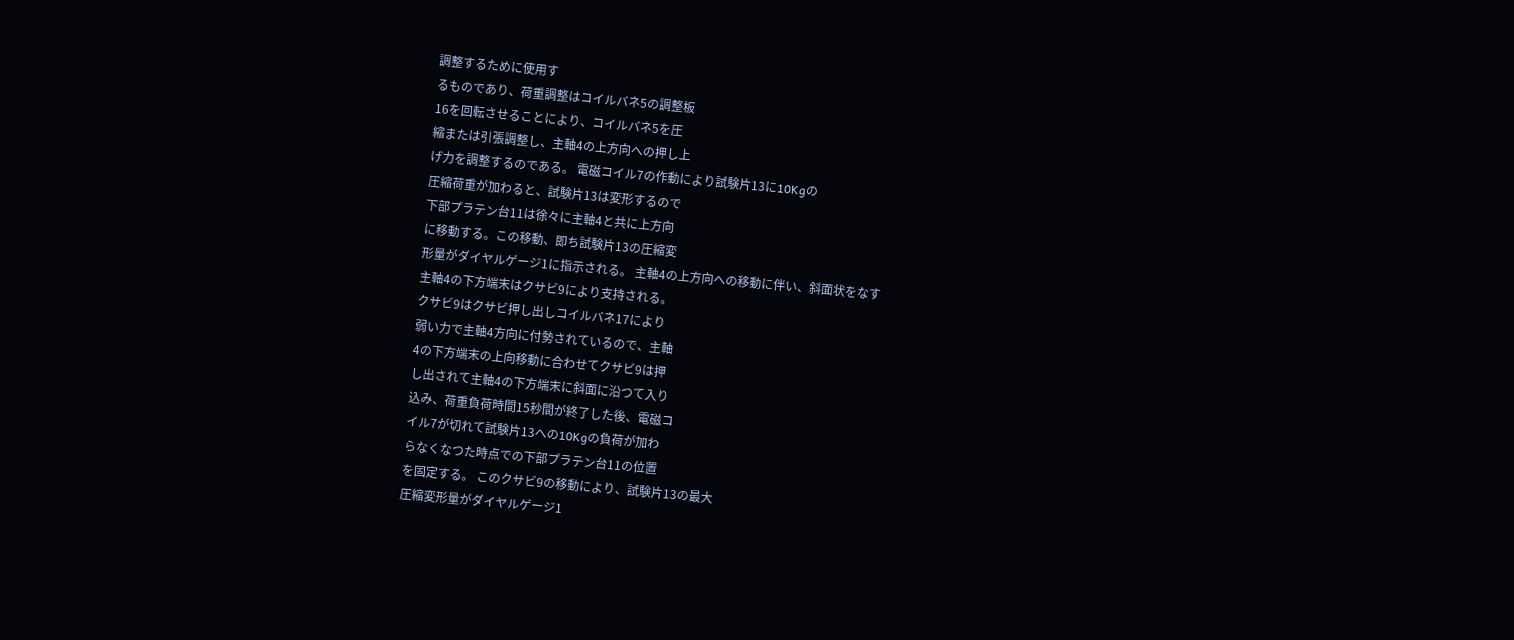調整するために使用す
るものであり、荷重調整はコイルバネ5の調整板
16を回転させることにより、コイルバネ5を圧
縮または引張調整し、主軸4の上方向への押し上
げ力を調整するのである。 電磁コイル7の作動により試験片13に10Kgの
圧縮荷重が加わると、試験片13は変形するので
下部プラテン台11は徐々に主軸4と共に上方向
に移動する。この移動、即ち試験片13の圧縮変
形量がダイヤルゲージ1に指示される。 主軸4の上方向への移動に伴い、斜面状をなす
主軸4の下方端末はクサビ9により支持される。
クサビ9はクサビ押し出しコイルバネ17により
弱い力で主軸4方向に付勢されているので、主軸
4の下方端末の上向移動に合わせてクサビ9は押
し出されて主軸4の下方端末に斜面に沿つて入り
込み、荷重負荷時間15秒間が終了した後、電磁コ
イル7が切れて試験片13への10Kgの負荷が加わ
らなくなつた時点での下部プラテン台11の位置
を固定する。 このクサビ9の移動により、試験片13の最大
圧縮変形量がダイヤルゲージ1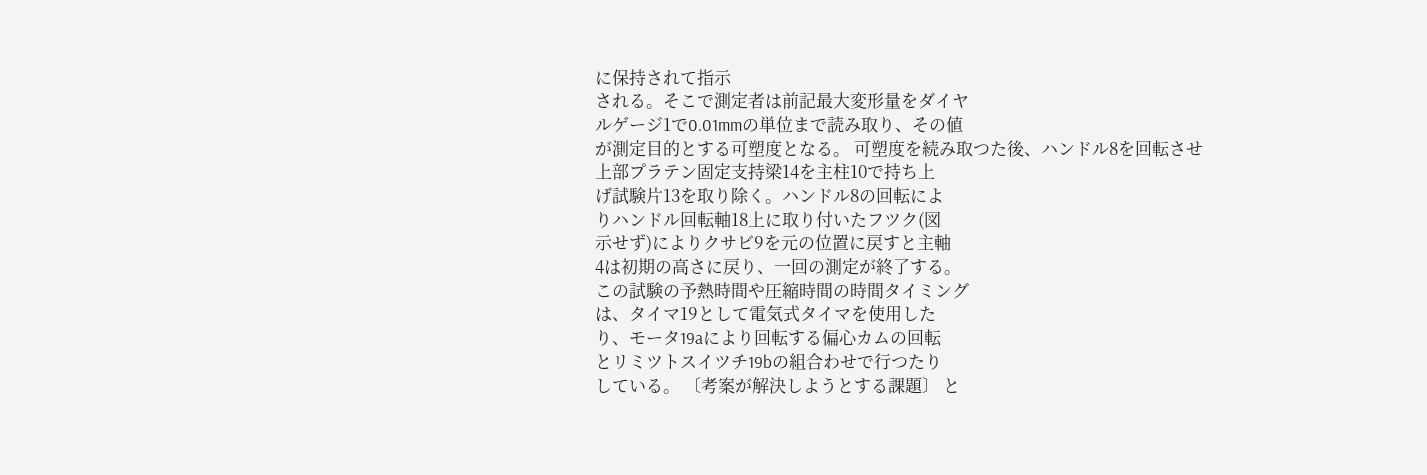に保持されて指示
される。そこで測定者は前記最大変形量をダイヤ
ルゲージ1で0.01mmの単位まで読み取り、その値
が測定目的とする可塑度となる。 可塑度を続み取つた後、ハンドル8を回転させ
上部プラテン固定支持梁14を主柱10で持ち上
げ試験片13を取り除く。ハンドル8の回転によ
りハンドル回転軸18上に取り付いたフツク(図
示せず)によりクサビ9を元の位置に戻すと主軸
4は初期の高さに戻り、一回の測定が終了する。
この試験の予熱時間や圧縮時間の時間タイミング
は、タイマ19として電気式タイマを使用した
り、モータ19aにより回転する偏心カムの回転
とリミツトスイツチ19bの組合わせで行つたり
している。 〔考案が解決しようとする課題〕 と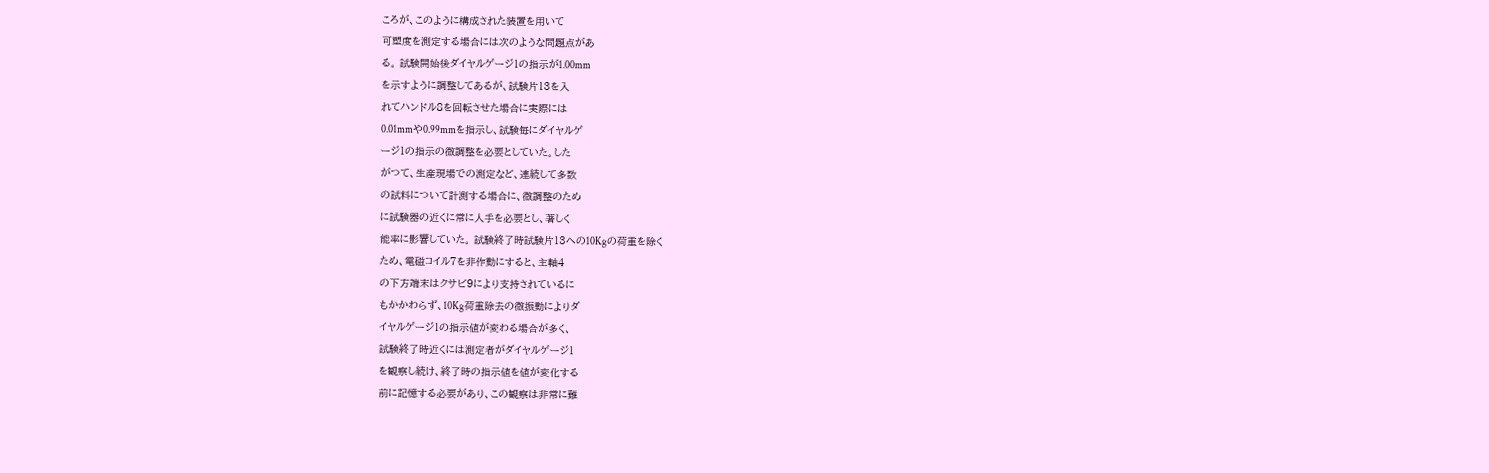ころが、このように構成された装置を用いて
可塑度を測定する場合には次のような問題点があ
る。 試験開始後ダイヤルゲージ1の指示が1.00mm
を示すように調整してあるが、試験片13を入
れてハンドル8を回転させた場合に実際には
0.01mmや0.99mmを指示し、試験毎にダイヤルゲ
ージ1の指示の微調整を必要としていた。した
がつて、生産現場での測定など、連続して多数
の試料について計測する場合に、微調整のため
に試験器の近くに常に人手を必要とし、著しく
能率に影響していた。 試験終了時試験片13への10Kgの荷重を除く
ため、電磁コイル7を非作動にすると、主軸4
の下方端末はクサビ9により支持されているに
もかかわらず、10Kg荷重除去の微振動によりダ
イヤルゲージ1の指示値が変わる場合が多く、
試験終了時近くには測定者がダイヤルゲージ1
を観察し続け、終了時の指示値を値が変化する
前に記憶する必要があり、この観察は非常に難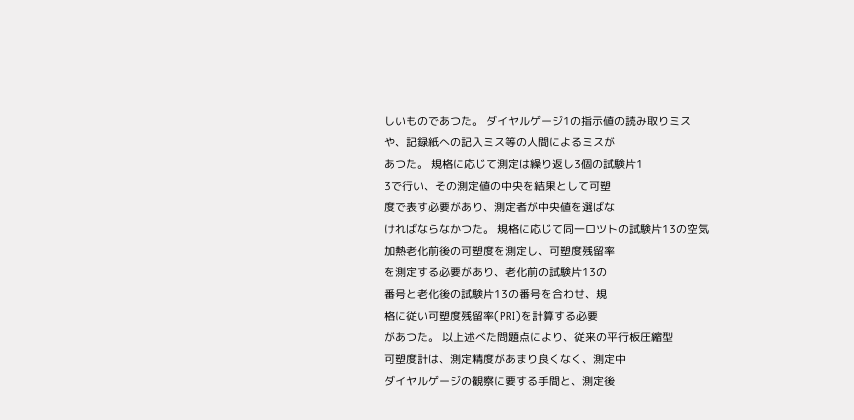しいものであつた。 ダイヤルゲージ1の指示値の読み取りミス
や、記録紙への記入ミス等の人間によるミスが
あつた。 規格に応じて測定は繰り返し3個の試験片1
3で行い、その測定値の中央を結果として可塑
度で表す必要があり、測定者が中央値を選ばな
ければならなかつた。 規格に応じて同一ロツトの試験片13の空気
加熱老化前後の可塑度を測定し、可塑度残留率
を測定する必要があり、老化前の試験片13の
番号と老化後の試験片13の番号を合わせ、規
格に従い可塑度残留率(PRI)を計算する必要
があつた。 以上述べた問題点により、従来の平行板圧縮型
可塑度計は、測定精度があまり良くなく、測定中
ダイヤルゲージの観察に要する手間と、測定後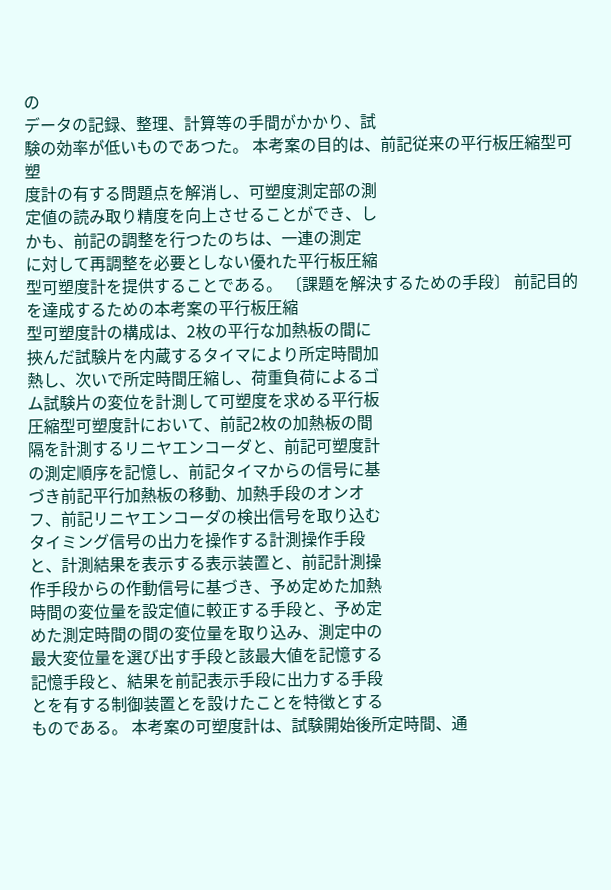の
データの記録、整理、計算等の手間がかかり、試
験の効率が低いものであつた。 本考案の目的は、前記従来の平行板圧縮型可塑
度計の有する問題点を解消し、可塑度測定部の測
定値の読み取り精度を向上させることができ、し
かも、前記の調整を行つたのちは、一連の測定
に対して再調整を必要としない優れた平行板圧縮
型可塑度計を提供することである。 〔課題を解決するための手段〕 前記目的を達成するための本考案の平行板圧縮
型可塑度計の構成は、2枚の平行な加熱板の間に
挾んだ試験片を内蔵するタイマにより所定時間加
熱し、次いで所定時間圧縮し、荷重負荷によるゴ
ム試験片の変位を計測して可塑度を求める平行板
圧縮型可塑度計において、前記2枚の加熱板の間
隔を計測するリニヤエンコーダと、前記可塑度計
の測定順序を記憶し、前記タイマからの信号に基
づき前記平行加熱板の移動、加熱手段のオンオ
フ、前記リニヤエンコーダの検出信号を取り込む
タイミング信号の出力を操作する計測操作手段
と、計測結果を表示する表示装置と、前記計測操
作手段からの作動信号に基づき、予め定めた加熱
時間の変位量を設定値に較正する手段と、予め定
めた測定時間の間の変位量を取り込み、測定中の
最大変位量を選び出す手段と該最大値を記憶する
記憶手段と、結果を前記表示手段に出力する手段
とを有する制御装置とを設けたことを特徴とする
ものである。 本考案の可塑度計は、試験開始後所定時間、通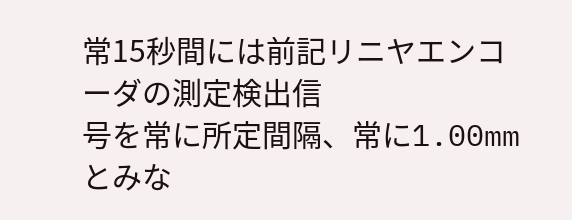常15秒間には前記リニヤエンコーダの測定検出信
号を常に所定間隔、常に1.00mmとみな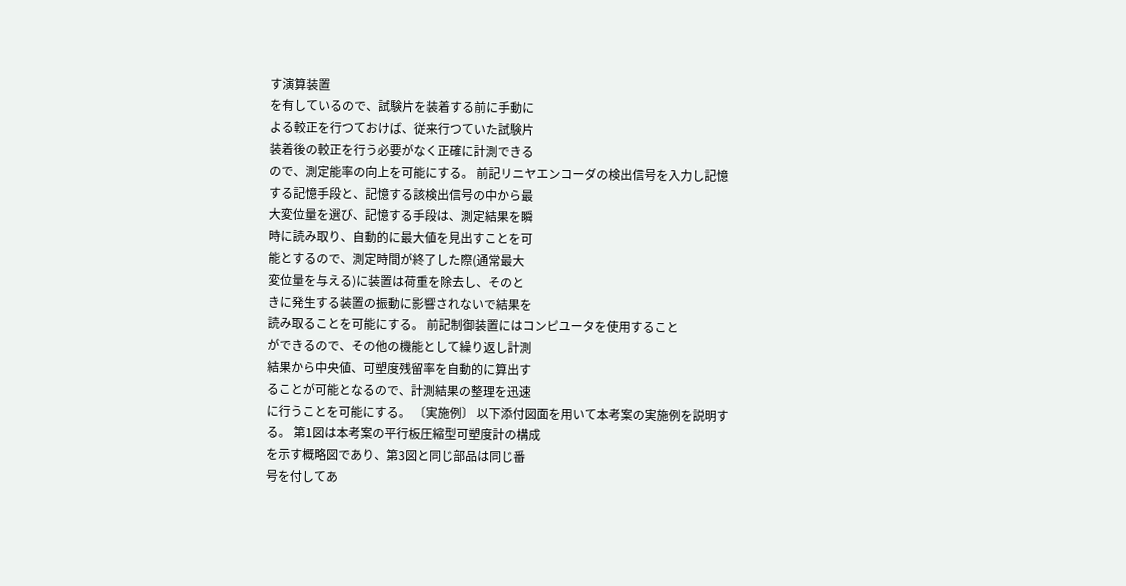す演算装置
を有しているので、試験片を装着する前に手動に
よる較正を行つておけば、従来行つていた試験片
装着後の較正を行う必要がなく正確に計測できる
ので、測定能率の向上を可能にする。 前記リニヤエンコーダの検出信号を入力し記憶
する記憶手段と、記憶する該検出信号の中から最
大変位量を選び、記憶する手段は、測定結果を瞬
時に読み取り、自動的に最大値を見出すことを可
能とするので、測定時間が終了した際(通常最大
変位量を与える)に装置は荷重を除去し、そのと
きに発生する装置の振動に影響されないで結果を
読み取ることを可能にする。 前記制御装置にはコンピユータを使用すること
ができるので、その他の機能として繰り返し計測
結果から中央値、可塑度残留率を自動的に算出す
ることが可能となるので、計測結果の整理を迅速
に行うことを可能にする。 〔実施例〕 以下添付図面を用いて本考案の実施例を説明す
る。 第1図は本考案の平行板圧縮型可塑度計の構成
を示す概略図であり、第3図と同じ部品は同じ番
号を付してあ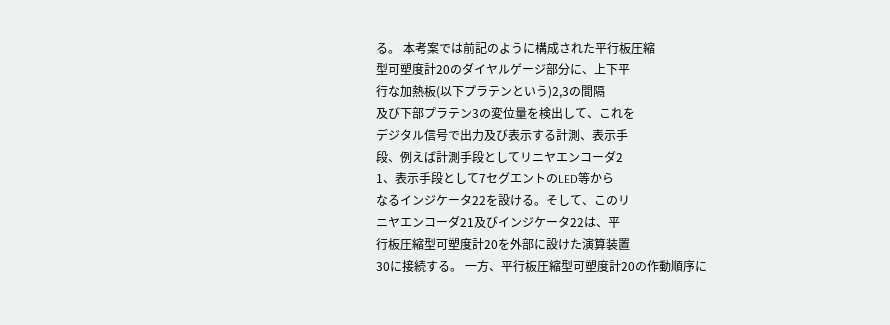る。 本考案では前記のように構成された平行板圧縮
型可塑度計20のダイヤルゲージ部分に、上下平
行な加熱板(以下プラテンという)2,3の間隔
及び下部プラテン3の変位量を検出して、これを
デジタル信号で出力及び表示する計測、表示手
段、例えば計測手段としてリニヤエンコーダ2
1、表示手段として7セグエントのLED等から
なるインジケータ22を設ける。そして、このリ
ニヤエンコーダ21及びインジケータ22は、平
行板圧縮型可塑度計20を外部に設けた演算装置
30に接続する。 一方、平行板圧縮型可塑度計20の作動順序に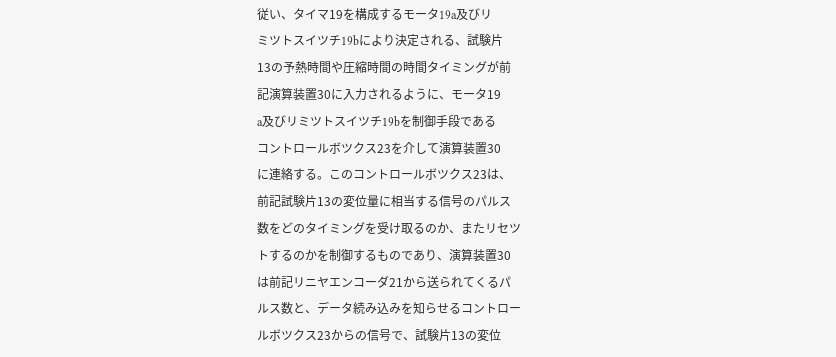従い、タイマ19を構成するモータ19a及びリ
ミツトスイツチ19bにより決定される、試験片
13の予熱時間や圧縮時間の時間タイミングが前
記演算装置30に入力されるように、モータ19
a及びリミツトスイツチ19bを制御手段である
コントロールボツクス23を介して演算装置30
に連絡する。このコントロールボツクス23は、
前記試験片13の変位量に相当する信号のパルス
数をどのタイミングを受け取るのか、またリセツ
トするのかを制御するものであり、演算装置30
は前記リニヤエンコーダ21から送られてくるパ
ルス数と、データ続み込みを知らせるコントロー
ルボツクス23からの信号で、試験片13の変位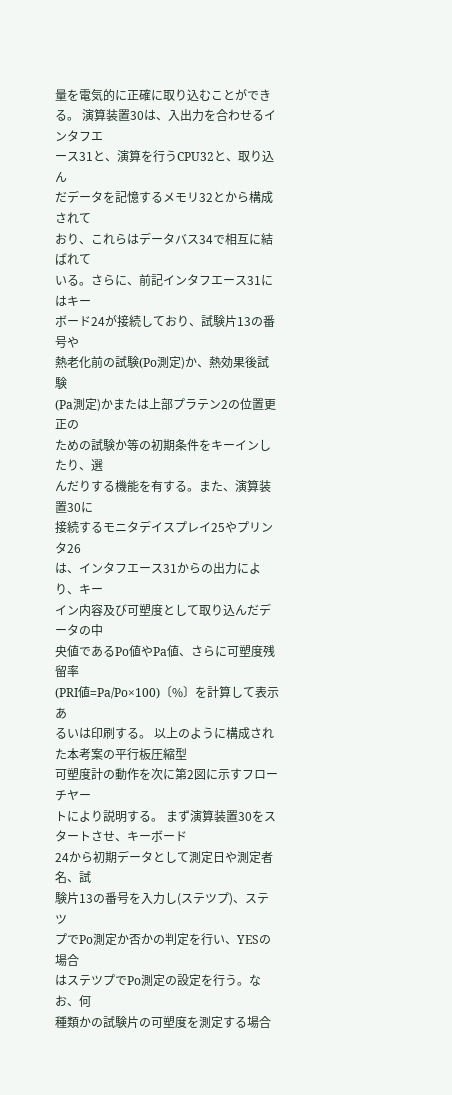量を電気的に正確に取り込むことができる。 演算装置30は、入出力を合わせるインタフエ
ース31と、演算を行うCPU32と、取り込ん
だデータを記憶するメモリ32とから構成されて
おり、これらはデータバス34で相互に結ばれて
いる。さらに、前記インタフエース31にはキー
ボード24が接続しており、試験片13の番号や
熱老化前の試験(Po測定)か、熱効果後試験
(Pa測定)かまたは上部プラテン2の位置更正の
ための試験か等の初期条件をキーインしたり、選
んだりする機能を有する。また、演算装置30に
接続するモニタデイスプレイ25やプリンタ26
は、インタフエース31からの出力により、キー
イン内容及び可塑度として取り込んだデータの中
央値であるPo値やPa値、さらに可塑度残留率
(PRI値=Pa/Po×100)〔%〕を計算して表示あ
るいは印刷する。 以上のように構成された本考案の平行板圧縮型
可塑度計の動作を次に第2図に示すフローチヤー
トにより説明する。 まず演算装置30をスタートさせ、キーボード
24から初期データとして測定日や測定者名、試
験片13の番号を入力し(ステツプ)、ステツ
プでPo測定か否かの判定を行い、YESの場合
はステツプでPo測定の設定を行う。なお、何
種類かの試験片の可塑度を測定する場合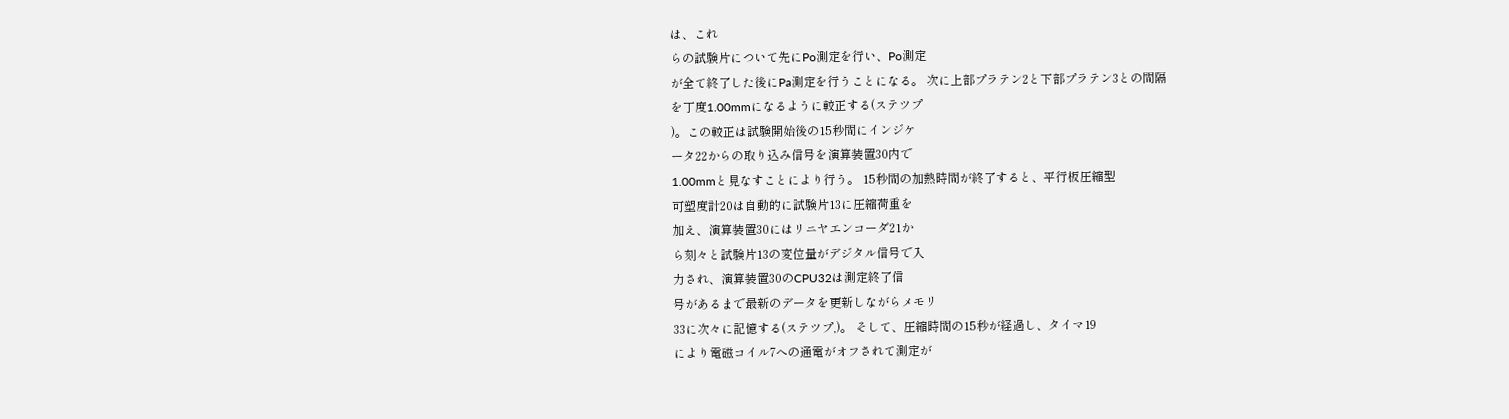は、これ
らの試験片について先にPo測定を行い、Po測定
が全て終了した後にPa測定を行うことになる。 次に上部プラテン2と下部プラテン3との間隔
を丁度1.00mmになるように較正する(ステツプ
)。この較正は試験開始後の15秒間にインジケ
ータ22からの取り込み信号を演算装置30内で
1.00mmと見なすことにより行う。 15秒間の加熱時間が終了すると、平行板圧縮型
可塑度計20は自動的に試験片13に圧縮荷重を
加え、演算装置30にはリニヤエンコーダ21か
ら刻々と試験片13の変位量がデジタル信号で入
力され、演算装置30のCPU32は測定終了信
号があるまで最新のデータを更新しながらメモリ
33に次々に記憶する(ステツプ,)。 そして、圧縮時間の15秒が経過し、タイマ19
により電磁コイル7への通電がオフされて測定が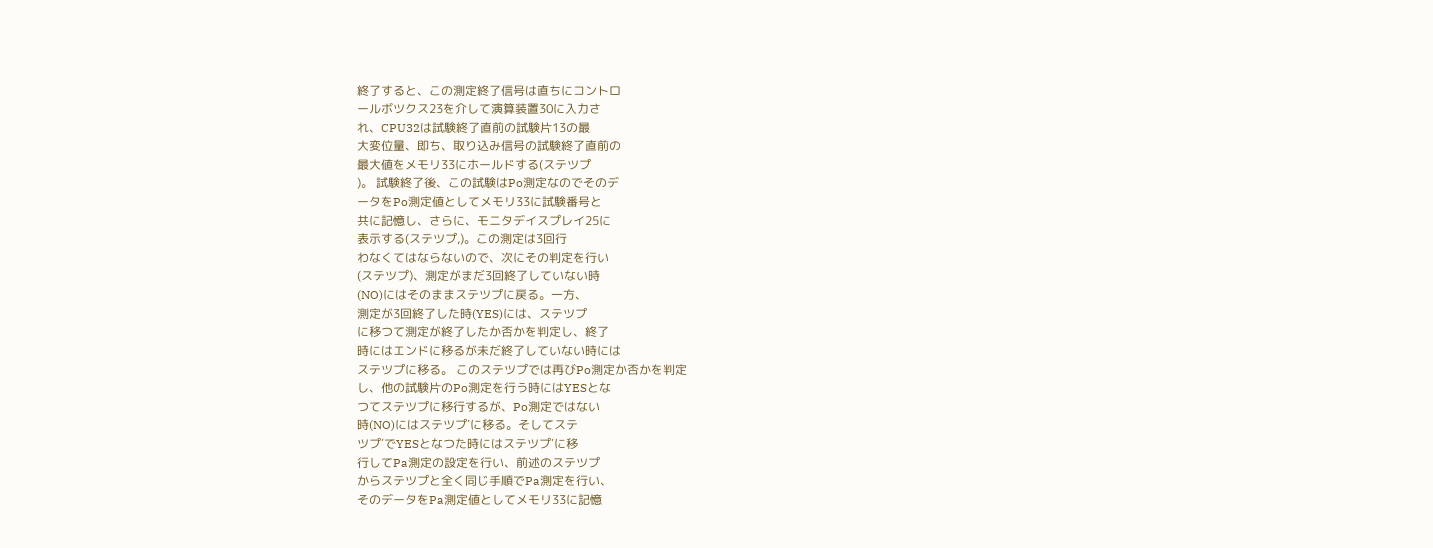終了すると、この測定終了信号は直ちにコントロ
ールボツクス23を介して演算装置30に入力さ
れ、CPU32は試験終了直前の試験片13の最
大変位量、即ち、取り込み信号の試験終了直前の
最大値をメモリ33にホールドする(ステツプ
)。 試験終了後、この試験はPo測定なのでそのデ
ータをPo測定値としてメモリ33に試験番号と
共に記憶し、さらに、モニタデイスプレイ25に
表示する(ステツプ,)。この測定は3回行
わなくてはならないので、次にその判定を行い
(ステツプ)、測定がまだ3回終了していない時
(NO)にはそのままステツプに戻る。一方、
測定が3回終了した時(YES)には、ステツプ
に移つて測定が終了したか否かを判定し、終了
時にはエンドに移るが未だ終了していない時には
ステツプに移る。 このステツプでは再びPo測定か否かを判定
し、他の試験片のPo測定を行う時にはYESとな
つてステツプに移行するが、Po測定ではない
時(NO)にはステツプ′に移る。そしてステ
ツプ′でYESとなつた時にはステツプ′に移
行してPa測定の設定を行い、前述のステツプ
からステツプと全く同じ手順でPa測定を行い、
そのデータをPa測定値としてメモリ33に記憶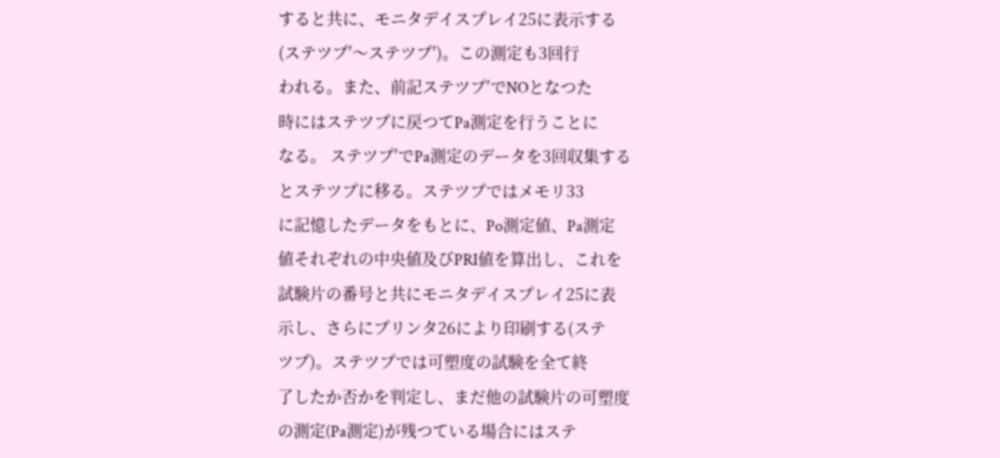すると共に、モニタデイスプレイ25に表示する
(ステツプ′〜ステツプ′)。この測定も3回行
われる。また、前記ステツプ′でNOとなつた
時にはステツプに戻つてPa測定を行うことに
なる。 ステツプ′でPa測定のデータを3回収集する
とステツプに移る。ステツプではメモリ33
に記憶したデータをもとに、Po測定値、Pa測定
値それぞれの中央値及びPRI値を算出し、これを
試験片の番号と共にモニタデイスプレイ25に表
示し、さらにプリンタ26により印刷する(ステ
ツプ)。ステツプでは可塑度の試験を全て終
了したか否かを判定し、まだ他の試験片の可塑度
の測定(Pa測定)が残つている場合にはステ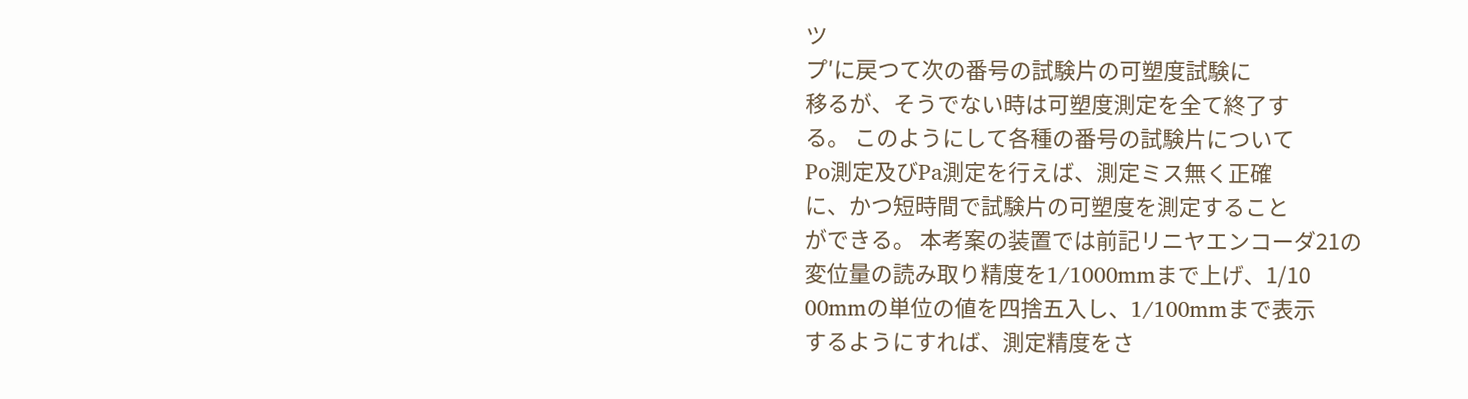ツ
プ′に戻つて次の番号の試験片の可塑度試験に
移るが、そうでない時は可塑度測定を全て終了す
る。 このようにして各種の番号の試験片について
Po測定及びPa測定を行えば、測定ミス無く正確
に、かつ短時間で試験片の可塑度を測定すること
ができる。 本考案の装置では前記リニヤエンコーダ21の
変位量の読み取り精度を1/1000mmまで上げ、1/10
00mmの単位の値を四捨五入し、1/100mmまで表示
するようにすれば、測定精度をさ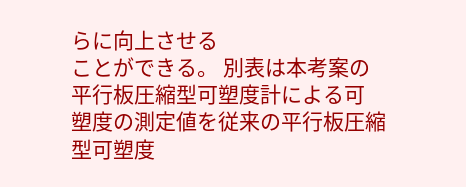らに向上させる
ことができる。 別表は本考案の平行板圧縮型可塑度計による可
塑度の測定値を従来の平行板圧縮型可塑度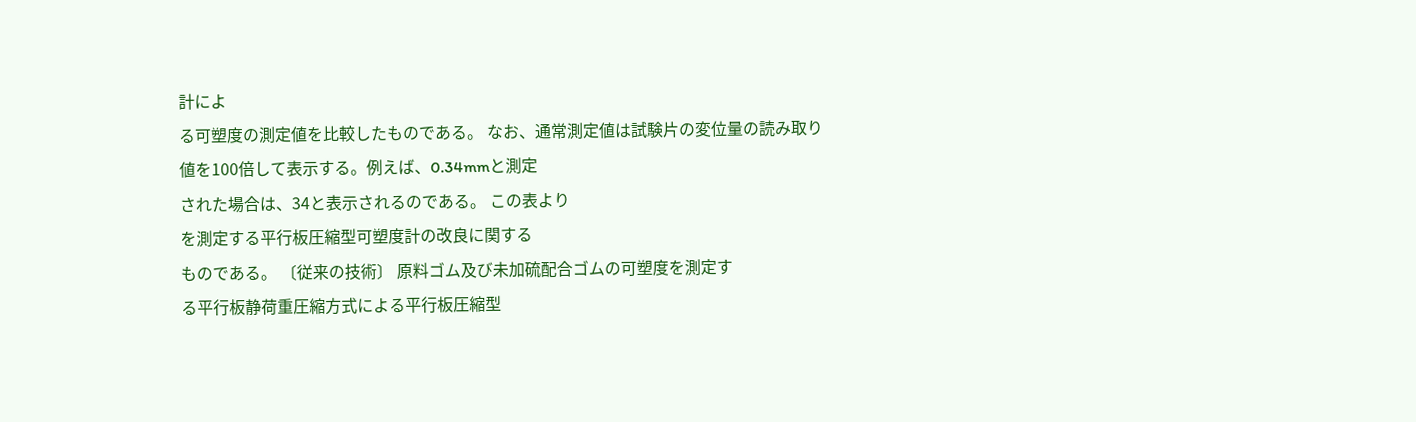計によ
る可塑度の測定値を比較したものである。 なお、通常測定値は試験片の変位量の読み取り
値を100倍して表示する。例えば、0.34mmと測定
された場合は、34と表示されるのである。 この表より
を測定する平行板圧縮型可塑度計の改良に関する
ものである。 〔従来の技術〕 原料ゴム及び未加硫配合ゴムの可塑度を測定す
る平行板静荷重圧縮方式による平行板圧縮型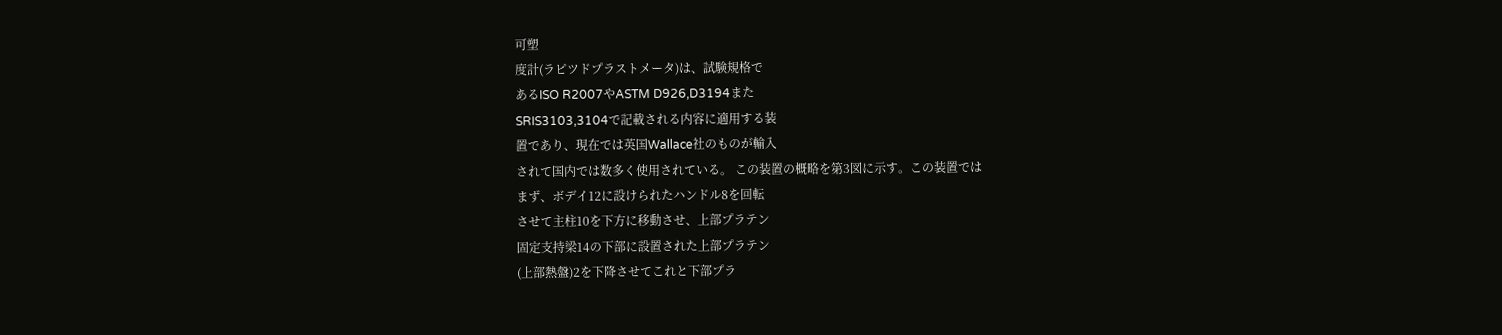可塑
度計(ラピツドプラストメータ)は、試験規格で
あるISO R2007やASTM D926,D3194また
SRIS3103,3104で記載される内容に適用する装
置であり、現在では英国Wallace社のものが輸入
されて国内では数多く使用されている。 この装置の概略を第3図に示す。この装置では
まず、ボデイ12に設けられたハンドル8を回転
させて主柱10を下方に移動させ、上部プラテン
固定支持梁14の下部に設置された上部プラテン
(上部熱盤)2を下降させてこれと下部プラ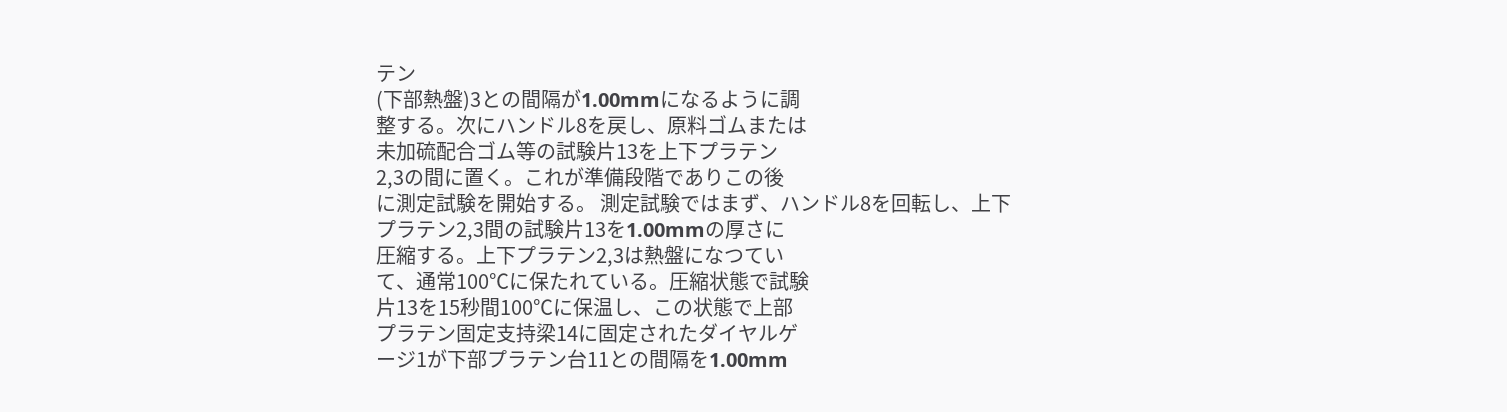テン
(下部熱盤)3との間隔が1.00mmになるように調
整する。次にハンドル8を戻し、原料ゴムまたは
未加硫配合ゴム等の試験片13を上下プラテン
2,3の間に置く。これが準備段階でありこの後
に測定試験を開始する。 測定試験ではまず、ハンドル8を回転し、上下
プラテン2,3間の試験片13を1.00mmの厚さに
圧縮する。上下プラテン2,3は熱盤になつてい
て、通常100℃に保たれている。圧縮状態で試験
片13を15秒間100℃に保温し、この状態で上部
プラテン固定支持梁14に固定されたダイヤルゲ
ージ1が下部プラテン台11との間隔を1.00mm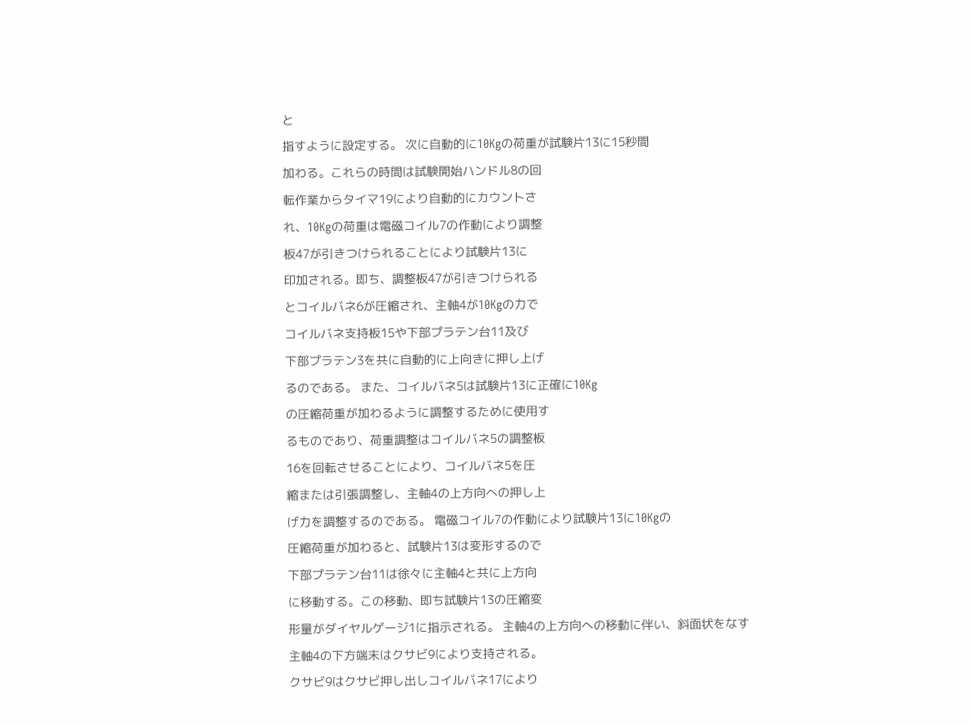と
指すように設定する。 次に自動的に10Kgの荷重が試験片13に15秒間
加わる。これらの時間は試験開始ハンドル8の回
転作業からタイマ19により自動的にカウントさ
れ、10Kgの荷重は電磁コイル7の作動により調整
板47が引きつけられることにより試験片13に
印加される。即ち、調整板47が引きつけられる
とコイルバネ6が圧縮され、主軸4が10Kgの力で
コイルバネ支持板15や下部プラテン台11及び
下部プラテン3を共に自動的に上向きに押し上げ
るのである。 また、コイルバネ5は試験片13に正確に10Kg
の圧縮荷重が加わるように調整するために使用す
るものであり、荷重調整はコイルバネ5の調整板
16を回転させることにより、コイルバネ5を圧
縮または引張調整し、主軸4の上方向への押し上
げ力を調整するのである。 電磁コイル7の作動により試験片13に10Kgの
圧縮荷重が加わると、試験片13は変形するので
下部プラテン台11は徐々に主軸4と共に上方向
に移動する。この移動、即ち試験片13の圧縮変
形量がダイヤルゲージ1に指示される。 主軸4の上方向への移動に伴い、斜面状をなす
主軸4の下方端末はクサビ9により支持される。
クサビ9はクサビ押し出しコイルバネ17により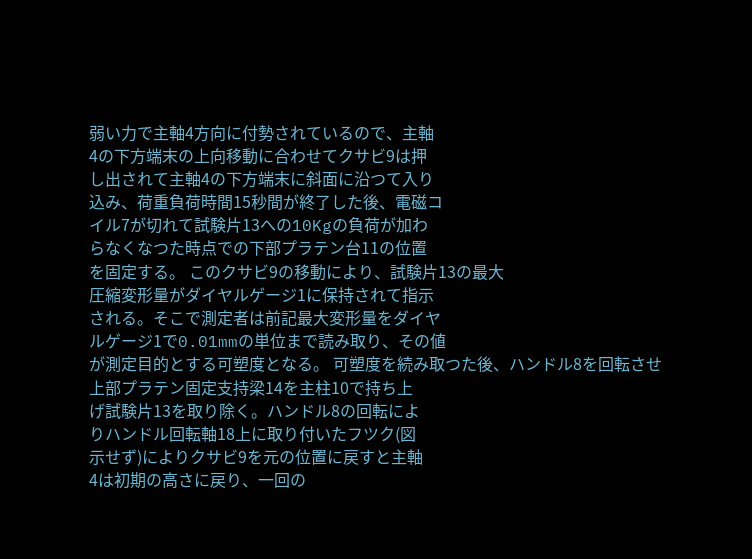弱い力で主軸4方向に付勢されているので、主軸
4の下方端末の上向移動に合わせてクサビ9は押
し出されて主軸4の下方端末に斜面に沿つて入り
込み、荷重負荷時間15秒間が終了した後、電磁コ
イル7が切れて試験片13への10Kgの負荷が加わ
らなくなつた時点での下部プラテン台11の位置
を固定する。 このクサビ9の移動により、試験片13の最大
圧縮変形量がダイヤルゲージ1に保持されて指示
される。そこで測定者は前記最大変形量をダイヤ
ルゲージ1で0.01mmの単位まで読み取り、その値
が測定目的とする可塑度となる。 可塑度を続み取つた後、ハンドル8を回転させ
上部プラテン固定支持梁14を主柱10で持ち上
げ試験片13を取り除く。ハンドル8の回転によ
りハンドル回転軸18上に取り付いたフツク(図
示せず)によりクサビ9を元の位置に戻すと主軸
4は初期の高さに戻り、一回の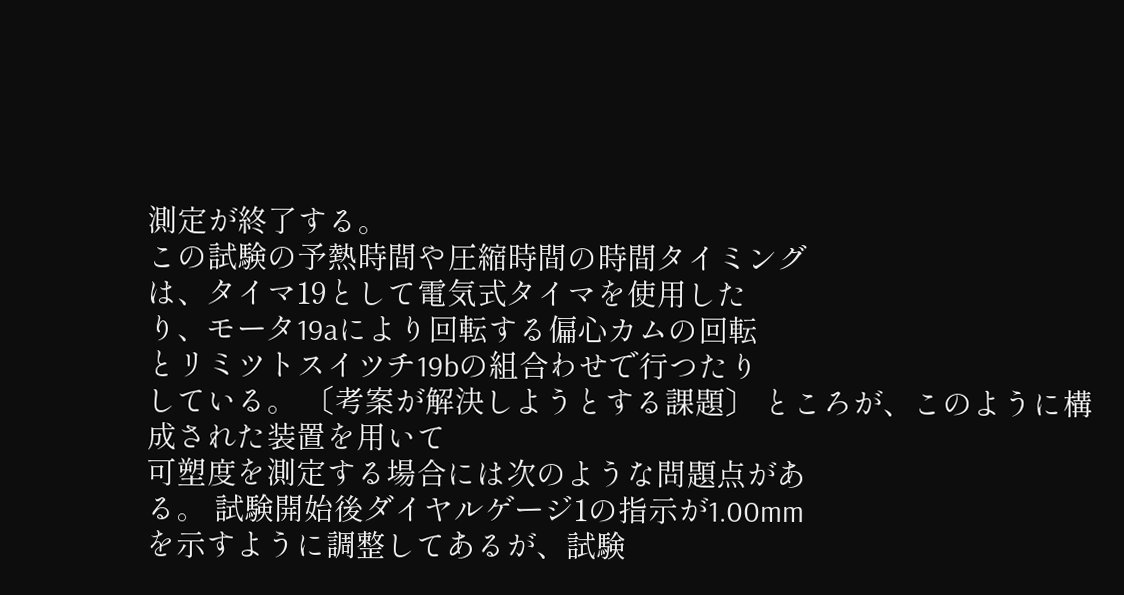測定が終了する。
この試験の予熱時間や圧縮時間の時間タイミング
は、タイマ19として電気式タイマを使用した
り、モータ19aにより回転する偏心カムの回転
とリミツトスイツチ19bの組合わせで行つたり
している。 〔考案が解決しようとする課題〕 ところが、このように構成された装置を用いて
可塑度を測定する場合には次のような問題点があ
る。 試験開始後ダイヤルゲージ1の指示が1.00mm
を示すように調整してあるが、試験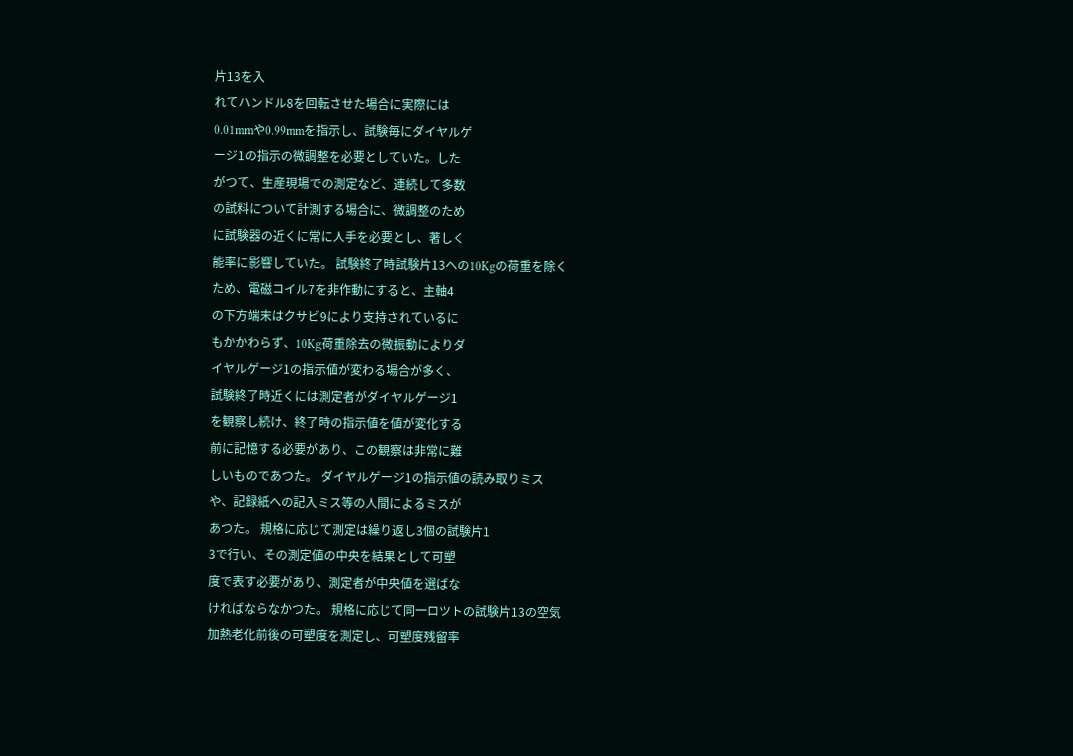片13を入
れてハンドル8を回転させた場合に実際には
0.01mmや0.99mmを指示し、試験毎にダイヤルゲ
ージ1の指示の微調整を必要としていた。した
がつて、生産現場での測定など、連続して多数
の試料について計測する場合に、微調整のため
に試験器の近くに常に人手を必要とし、著しく
能率に影響していた。 試験終了時試験片13への10Kgの荷重を除く
ため、電磁コイル7を非作動にすると、主軸4
の下方端末はクサビ9により支持されているに
もかかわらず、10Kg荷重除去の微振動によりダ
イヤルゲージ1の指示値が変わる場合が多く、
試験終了時近くには測定者がダイヤルゲージ1
を観察し続け、終了時の指示値を値が変化する
前に記憶する必要があり、この観察は非常に難
しいものであつた。 ダイヤルゲージ1の指示値の読み取りミス
や、記録紙への記入ミス等の人間によるミスが
あつた。 規格に応じて測定は繰り返し3個の試験片1
3で行い、その測定値の中央を結果として可塑
度で表す必要があり、測定者が中央値を選ばな
ければならなかつた。 規格に応じて同一ロツトの試験片13の空気
加熱老化前後の可塑度を測定し、可塑度残留率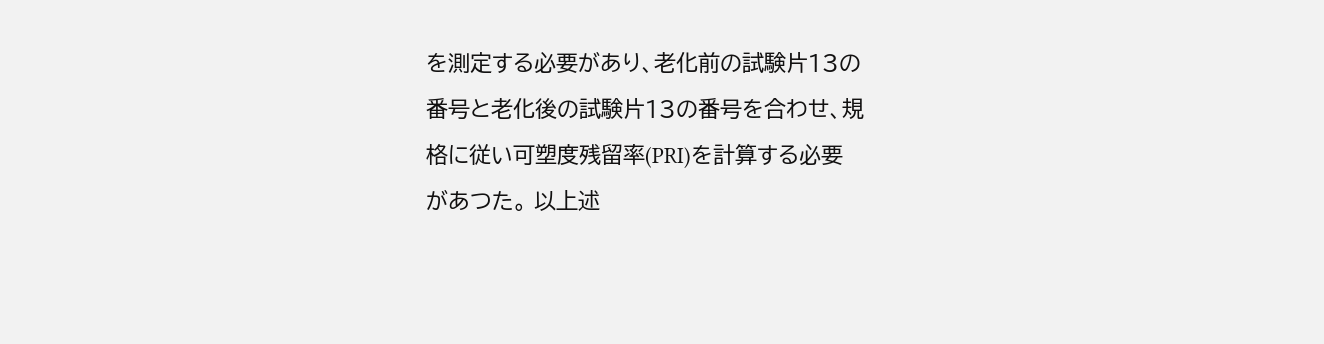を測定する必要があり、老化前の試験片13の
番号と老化後の試験片13の番号を合わせ、規
格に従い可塑度残留率(PRI)を計算する必要
があつた。 以上述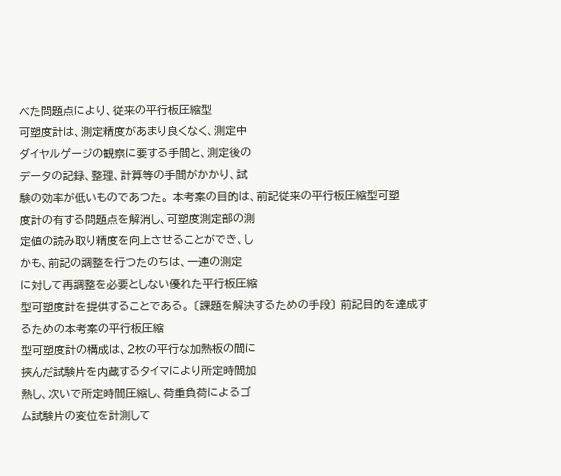べた問題点により、従来の平行板圧縮型
可塑度計は、測定精度があまり良くなく、測定中
ダイヤルゲージの観察に要する手間と、測定後の
データの記録、整理、計算等の手間がかかり、試
験の効率が低いものであつた。 本考案の目的は、前記従来の平行板圧縮型可塑
度計の有する問題点を解消し、可塑度測定部の測
定値の読み取り精度を向上させることができ、し
かも、前記の調整を行つたのちは、一連の測定
に対して再調整を必要としない優れた平行板圧縮
型可塑度計を提供することである。 〔課題を解決するための手段〕 前記目的を達成するための本考案の平行板圧縮
型可塑度計の構成は、2枚の平行な加熱板の間に
挾んだ試験片を内蔵するタイマにより所定時間加
熱し、次いで所定時間圧縮し、荷重負荷によるゴ
ム試験片の変位を計測して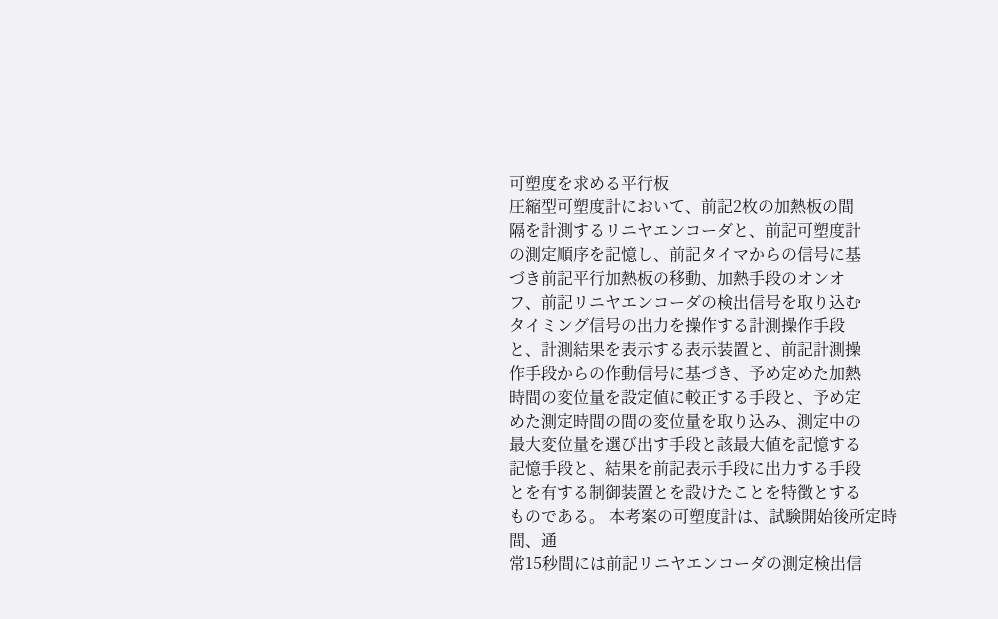可塑度を求める平行板
圧縮型可塑度計において、前記2枚の加熱板の間
隔を計測するリニヤエンコーダと、前記可塑度計
の測定順序を記憶し、前記タイマからの信号に基
づき前記平行加熱板の移動、加熱手段のオンオ
フ、前記リニヤエンコーダの検出信号を取り込む
タイミング信号の出力を操作する計測操作手段
と、計測結果を表示する表示装置と、前記計測操
作手段からの作動信号に基づき、予め定めた加熱
時間の変位量を設定値に較正する手段と、予め定
めた測定時間の間の変位量を取り込み、測定中の
最大変位量を選び出す手段と該最大値を記憶する
記憶手段と、結果を前記表示手段に出力する手段
とを有する制御装置とを設けたことを特徴とする
ものである。 本考案の可塑度計は、試験開始後所定時間、通
常15秒間には前記リニヤエンコーダの測定検出信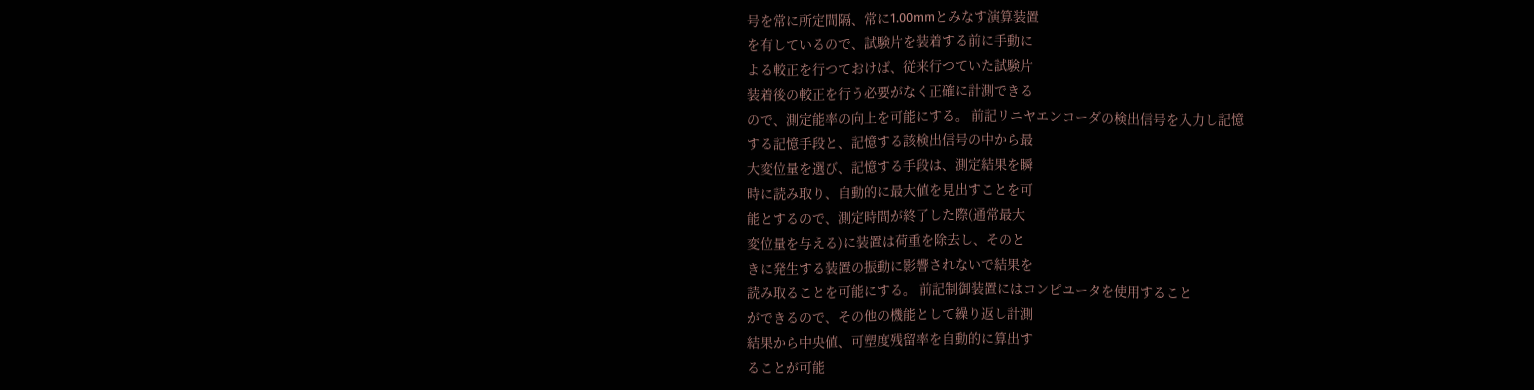号を常に所定間隔、常に1.00mmとみなす演算装置
を有しているので、試験片を装着する前に手動に
よる較正を行つておけば、従来行つていた試験片
装着後の較正を行う必要がなく正確に計測できる
ので、測定能率の向上を可能にする。 前記リニヤエンコーダの検出信号を入力し記憶
する記憶手段と、記憶する該検出信号の中から最
大変位量を選び、記憶する手段は、測定結果を瞬
時に読み取り、自動的に最大値を見出すことを可
能とするので、測定時間が終了した際(通常最大
変位量を与える)に装置は荷重を除去し、そのと
きに発生する装置の振動に影響されないで結果を
読み取ることを可能にする。 前記制御装置にはコンピユータを使用すること
ができるので、その他の機能として繰り返し計測
結果から中央値、可塑度残留率を自動的に算出す
ることが可能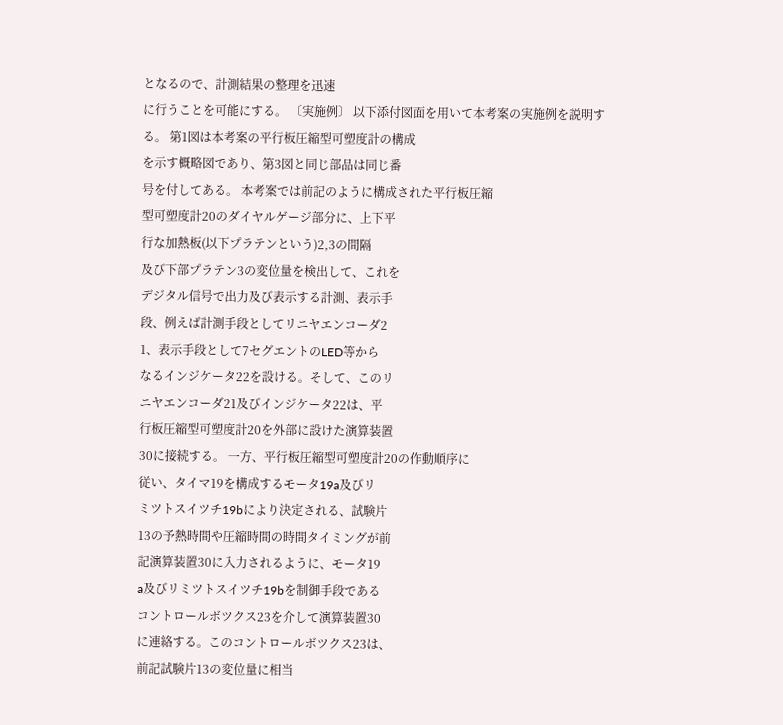となるので、計測結果の整理を迅速
に行うことを可能にする。 〔実施例〕 以下添付図面を用いて本考案の実施例を説明す
る。 第1図は本考案の平行板圧縮型可塑度計の構成
を示す概略図であり、第3図と同じ部品は同じ番
号を付してある。 本考案では前記のように構成された平行板圧縮
型可塑度計20のダイヤルゲージ部分に、上下平
行な加熱板(以下プラテンという)2,3の間隔
及び下部プラテン3の変位量を検出して、これを
デジタル信号で出力及び表示する計測、表示手
段、例えば計測手段としてリニヤエンコーダ2
1、表示手段として7セグエントのLED等から
なるインジケータ22を設ける。そして、このリ
ニヤエンコーダ21及びインジケータ22は、平
行板圧縮型可塑度計20を外部に設けた演算装置
30に接続する。 一方、平行板圧縮型可塑度計20の作動順序に
従い、タイマ19を構成するモータ19a及びリ
ミツトスイツチ19bにより決定される、試験片
13の予熱時間や圧縮時間の時間タイミングが前
記演算装置30に入力されるように、モータ19
a及びリミツトスイツチ19bを制御手段である
コントロールボツクス23を介して演算装置30
に連絡する。このコントロールボツクス23は、
前記試験片13の変位量に相当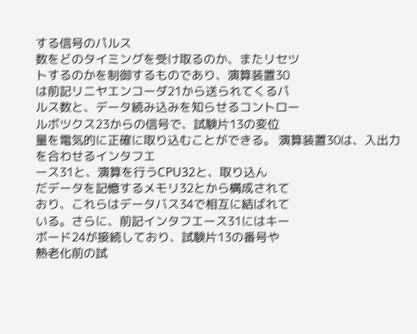する信号のパルス
数をどのタイミングを受け取るのか、またリセツ
トするのかを制御するものであり、演算装置30
は前記リニヤエンコーダ21から送られてくるパ
ルス数と、データ続み込みを知らせるコントロー
ルボツクス23からの信号で、試験片13の変位
量を電気的に正確に取り込むことができる。 演算装置30は、入出力を合わせるインタフエ
ース31と、演算を行うCPU32と、取り込ん
だデータを記憶するメモリ32とから構成されて
おり、これらはデータバス34で相互に結ばれて
いる。さらに、前記インタフエース31にはキー
ボード24が接続しており、試験片13の番号や
熱老化前の試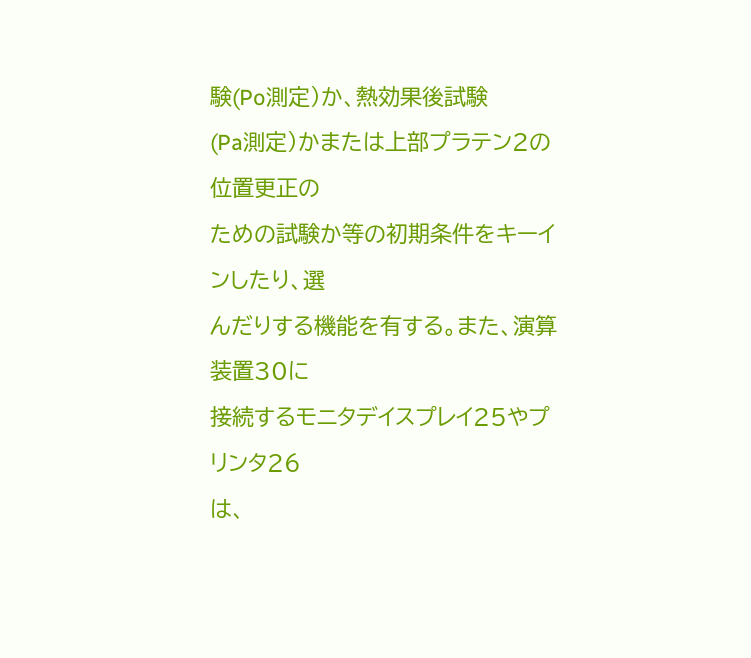験(Po測定)か、熱効果後試験
(Pa測定)かまたは上部プラテン2の位置更正の
ための試験か等の初期条件をキーインしたり、選
んだりする機能を有する。また、演算装置30に
接続するモニタデイスプレイ25やプリンタ26
は、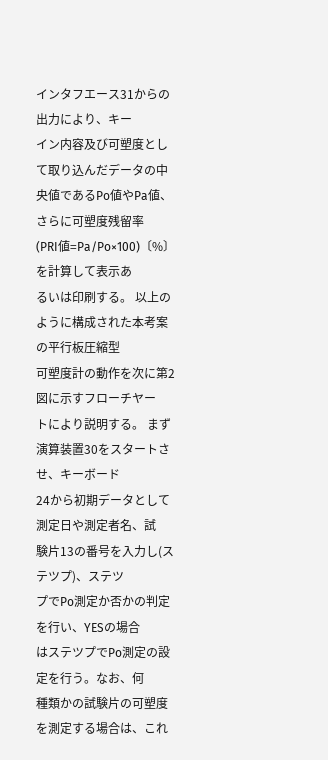インタフエース31からの出力により、キー
イン内容及び可塑度として取り込んだデータの中
央値であるPo値やPa値、さらに可塑度残留率
(PRI値=Pa/Po×100)〔%〕を計算して表示あ
るいは印刷する。 以上のように構成された本考案の平行板圧縮型
可塑度計の動作を次に第2図に示すフローチヤー
トにより説明する。 まず演算装置30をスタートさせ、キーボード
24から初期データとして測定日や測定者名、試
験片13の番号を入力し(ステツプ)、ステツ
プでPo測定か否かの判定を行い、YESの場合
はステツプでPo測定の設定を行う。なお、何
種類かの試験片の可塑度を測定する場合は、これ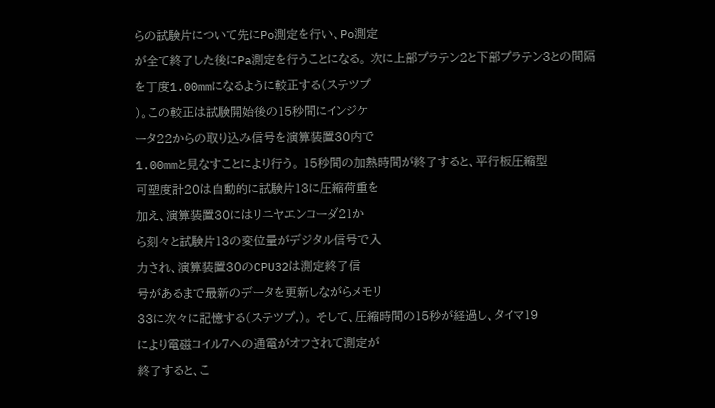らの試験片について先にPo測定を行い、Po測定
が全て終了した後にPa測定を行うことになる。 次に上部プラテン2と下部プラテン3との間隔
を丁度1.00mmになるように較正する(ステツプ
)。この較正は試験開始後の15秒間にインジケ
ータ22からの取り込み信号を演算装置30内で
1.00mmと見なすことにより行う。 15秒間の加熱時間が終了すると、平行板圧縮型
可塑度計20は自動的に試験片13に圧縮荷重を
加え、演算装置30にはリニヤエンコーダ21か
ら刻々と試験片13の変位量がデジタル信号で入
力され、演算装置30のCPU32は測定終了信
号があるまで最新のデータを更新しながらメモリ
33に次々に記憶する(ステツプ,)。 そして、圧縮時間の15秒が経過し、タイマ19
により電磁コイル7への通電がオフされて測定が
終了すると、こ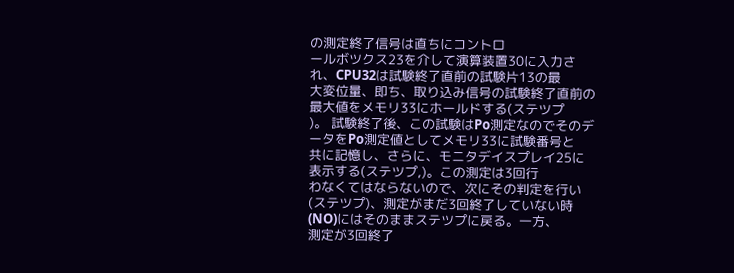の測定終了信号は直ちにコントロ
ールボツクス23を介して演算装置30に入力さ
れ、CPU32は試験終了直前の試験片13の最
大変位量、即ち、取り込み信号の試験終了直前の
最大値をメモリ33にホールドする(ステツプ
)。 試験終了後、この試験はPo測定なのでそのデ
ータをPo測定値としてメモリ33に試験番号と
共に記憶し、さらに、モニタデイスプレイ25に
表示する(ステツプ,)。この測定は3回行
わなくてはならないので、次にその判定を行い
(ステツプ)、測定がまだ3回終了していない時
(NO)にはそのままステツプに戻る。一方、
測定が3回終了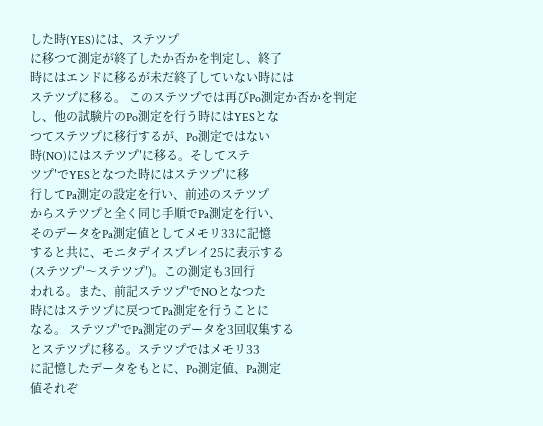した時(YES)には、ステツプ
に移つて測定が終了したか否かを判定し、終了
時にはエンドに移るが未だ終了していない時には
ステツプに移る。 このステツプでは再びPo測定か否かを判定
し、他の試験片のPo測定を行う時にはYESとな
つてステツプに移行するが、Po測定ではない
時(NO)にはステツプ′に移る。そしてステ
ツプ′でYESとなつた時にはステツプ′に移
行してPa測定の設定を行い、前述のステツプ
からステツプと全く同じ手順でPa測定を行い、
そのデータをPa測定値としてメモリ33に記憶
すると共に、モニタデイスプレイ25に表示する
(ステツプ′〜ステツプ′)。この測定も3回行
われる。また、前記ステツプ′でNOとなつた
時にはステツプに戻つてPa測定を行うことに
なる。 ステツプ′でPa測定のデータを3回収集する
とステツプに移る。ステツプではメモリ33
に記憶したデータをもとに、Po測定値、Pa測定
値それぞ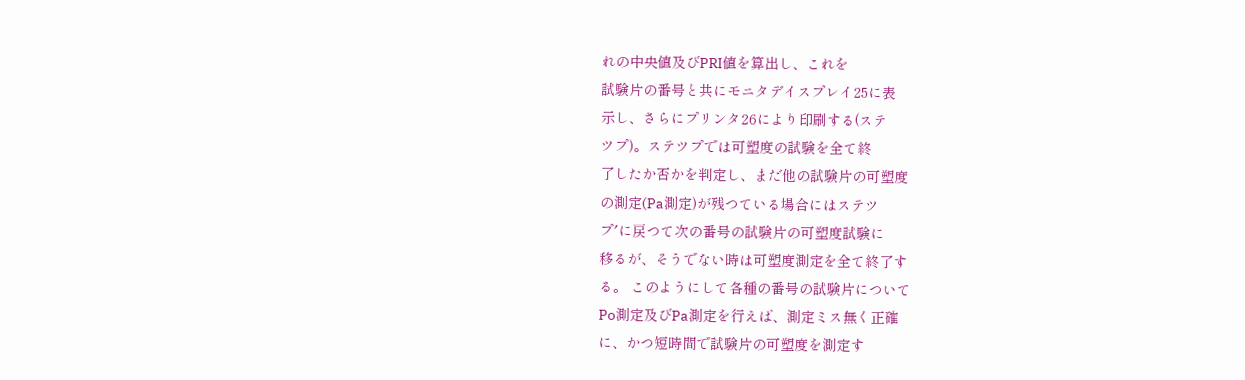れの中央値及びPRI値を算出し、これを
試験片の番号と共にモニタデイスプレイ25に表
示し、さらにプリンタ26により印刷する(ステ
ツプ)。ステツプでは可塑度の試験を全て終
了したか否かを判定し、まだ他の試験片の可塑度
の測定(Pa測定)が残つている場合にはステツ
プ′に戻つて次の番号の試験片の可塑度試験に
移るが、そうでない時は可塑度測定を全て終了す
る。 このようにして各種の番号の試験片について
Po測定及びPa測定を行えば、測定ミス無く正確
に、かつ短時間で試験片の可塑度を測定す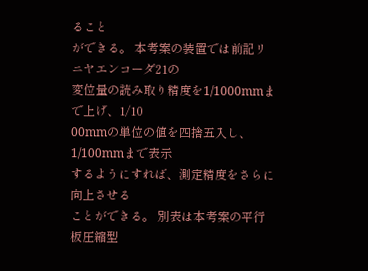ること
ができる。 本考案の装置では前記リニヤエンコーダ21の
変位量の読み取り精度を1/1000mmまで上げ、1/10
00mmの単位の値を四捨五入し、1/100mmまで表示
するようにすれば、測定精度をさらに向上させる
ことができる。 別表は本考案の平行板圧縮型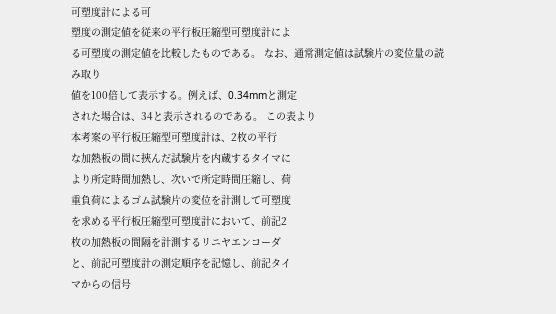可塑度計による可
塑度の測定値を従来の平行板圧縮型可塑度計によ
る可塑度の測定値を比較したものである。 なお、通常測定値は試験片の変位量の読み取り
値を100倍して表示する。例えば、0.34mmと測定
された場合は、34と表示されるのである。 この表より
本考案の平行板圧縮型可塑度計は、2枚の平行
な加熱板の間に挾んだ試験片を内蔵するタイマに
より所定時間加熱し、次いで所定時間圧縮し、荷
重負荷によるゴム試験片の変位を計測して可塑度
を求める平行板圧縮型可塑度計において、前記2
枚の加熱板の間隔を計測するリニヤエンコーダ
と、前記可塑度計の測定順序を記憶し、前記タイ
マからの信号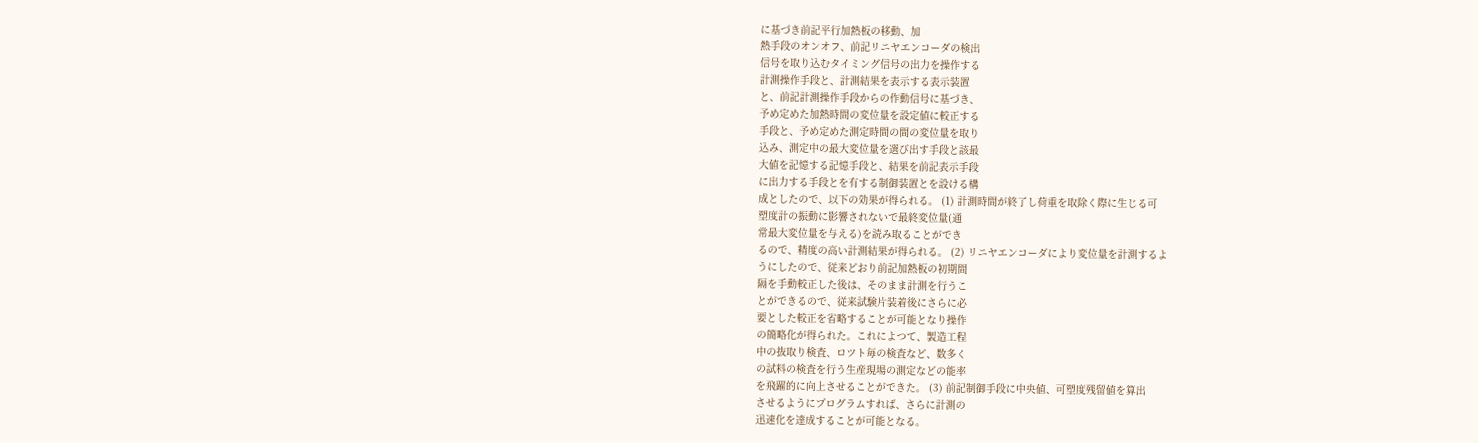に基づき前記平行加熱板の移動、加
熱手段のオンオフ、前記リニヤエンコーダの検出
信号を取り込むタイミング信号の出力を操作する
計測操作手段と、計測結果を表示する表示装置
と、前記計測操作手段からの作動信号に基づき、
予め定めた加熱時間の変位量を設定値に較正する
手段と、予め定めた測定時間の間の変位量を取り
込み、測定中の最大変位量を選び出す手段と該最
大値を記憶する記憶手段と、結果を前記表示手段
に出力する手段とを有する制御装置とを設ける構
成としたので、以下の効果が得られる。 (1) 計測時間が終了し荷重を取除く際に生じる可
塑度計の振動に影響されないで最終変位量(通
常最大変位量を与える)を読み取ることができ
るので、精度の高い計測結果が得られる。 (2) リニヤエンコーダにより変位量を計測するよ
うにしたので、従来どおり前記加熱板の初期間
隔を手動較正した後は、そのまま計測を行うこ
とができるので、従来試験片装着後にさらに必
要とした較正を省略することが可能となり操作
の簡略化が得られた。これによつて、製造工程
中の抜取り検査、ロツト毎の検査など、数多く
の試料の検査を行う生産現場の測定などの能率
を飛躍的に向上させることができた。 (3) 前記制御手段に中央値、可塑度残留値を算出
させるようにプログラムすれば、さらに計測の
迅速化を達成することが可能となる。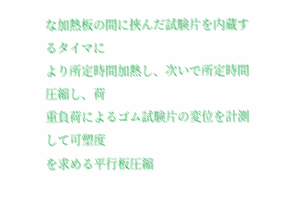な加熱板の間に挾んだ試験片を内蔵するタイマに
より所定時間加熱し、次いで所定時間圧縮し、荷
重負荷によるゴム試験片の変位を計測して可塑度
を求める平行板圧縮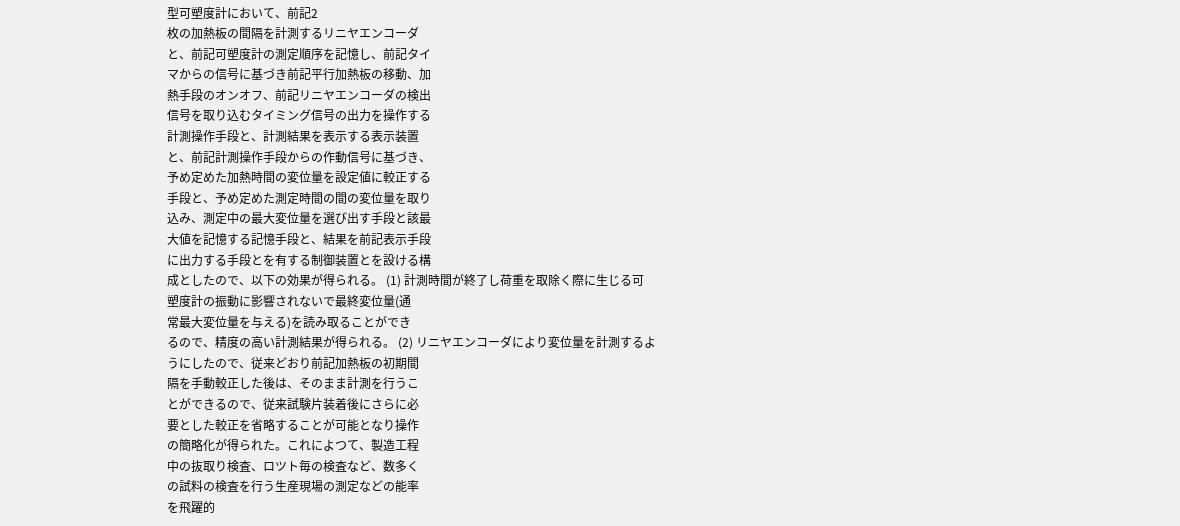型可塑度計において、前記2
枚の加熱板の間隔を計測するリニヤエンコーダ
と、前記可塑度計の測定順序を記憶し、前記タイ
マからの信号に基づき前記平行加熱板の移動、加
熱手段のオンオフ、前記リニヤエンコーダの検出
信号を取り込むタイミング信号の出力を操作する
計測操作手段と、計測結果を表示する表示装置
と、前記計測操作手段からの作動信号に基づき、
予め定めた加熱時間の変位量を設定値に較正する
手段と、予め定めた測定時間の間の変位量を取り
込み、測定中の最大変位量を選び出す手段と該最
大値を記憶する記憶手段と、結果を前記表示手段
に出力する手段とを有する制御装置とを設ける構
成としたので、以下の効果が得られる。 (1) 計測時間が終了し荷重を取除く際に生じる可
塑度計の振動に影響されないで最終変位量(通
常最大変位量を与える)を読み取ることができ
るので、精度の高い計測結果が得られる。 (2) リニヤエンコーダにより変位量を計測するよ
うにしたので、従来どおり前記加熱板の初期間
隔を手動較正した後は、そのまま計測を行うこ
とができるので、従来試験片装着後にさらに必
要とした較正を省略することが可能となり操作
の簡略化が得られた。これによつて、製造工程
中の抜取り検査、ロツト毎の検査など、数多く
の試料の検査を行う生産現場の測定などの能率
を飛躍的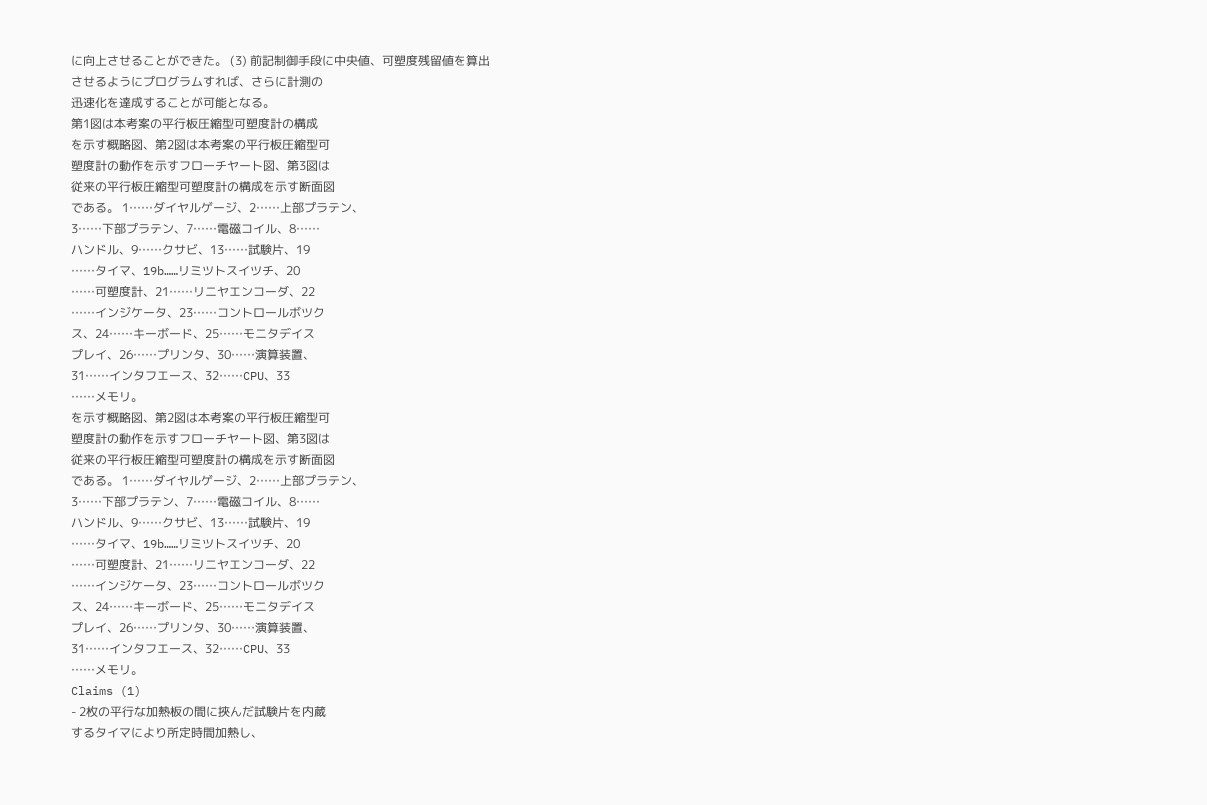に向上させることができた。 (3) 前記制御手段に中央値、可塑度残留値を算出
させるようにプログラムすれば、さらに計測の
迅速化を達成することが可能となる。
第1図は本考案の平行板圧縮型可塑度計の構成
を示す概略図、第2図は本考案の平行板圧縮型可
塑度計の動作を示すフローチヤート図、第3図は
従来の平行板圧縮型可塑度計の構成を示す断面図
である。 1……ダイヤルゲージ、2……上部プラテン、
3……下部プラテン、7……電磁コイル、8……
ハンドル、9……クサビ、13……試験片、19
……タイマ、19b……リミツトスイツチ、20
……可塑度計、21……リニヤエンコーダ、22
……インジケータ、23……コントロールボツク
ス、24……キーボード、25……モニタデイス
プレイ、26……プリンタ、30……演算装置、
31……インタフエース、32……CPU、33
……メモリ。
を示す概略図、第2図は本考案の平行板圧縮型可
塑度計の動作を示すフローチヤート図、第3図は
従来の平行板圧縮型可塑度計の構成を示す断面図
である。 1……ダイヤルゲージ、2……上部プラテン、
3……下部プラテン、7……電磁コイル、8……
ハンドル、9……クサビ、13……試験片、19
……タイマ、19b……リミツトスイツチ、20
……可塑度計、21……リニヤエンコーダ、22
……インジケータ、23……コントロールボツク
ス、24……キーボード、25……モニタデイス
プレイ、26……プリンタ、30……演算装置、
31……インタフエース、32……CPU、33
……メモリ。
Claims (1)
- 2枚の平行な加熱板の間に挾んだ試験片を内蔵
するタイマにより所定時間加熱し、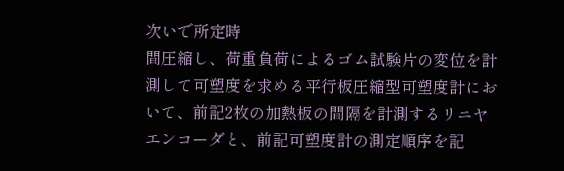次いで所定時
間圧縮し、荷重負荷によるゴム試験片の変位を計
測して可塑度を求める平行板圧縮型可塑度計にお
いて、前記2枚の加熱板の間隔を計測するリニヤ
エンコーダと、前記可塑度計の測定順序を記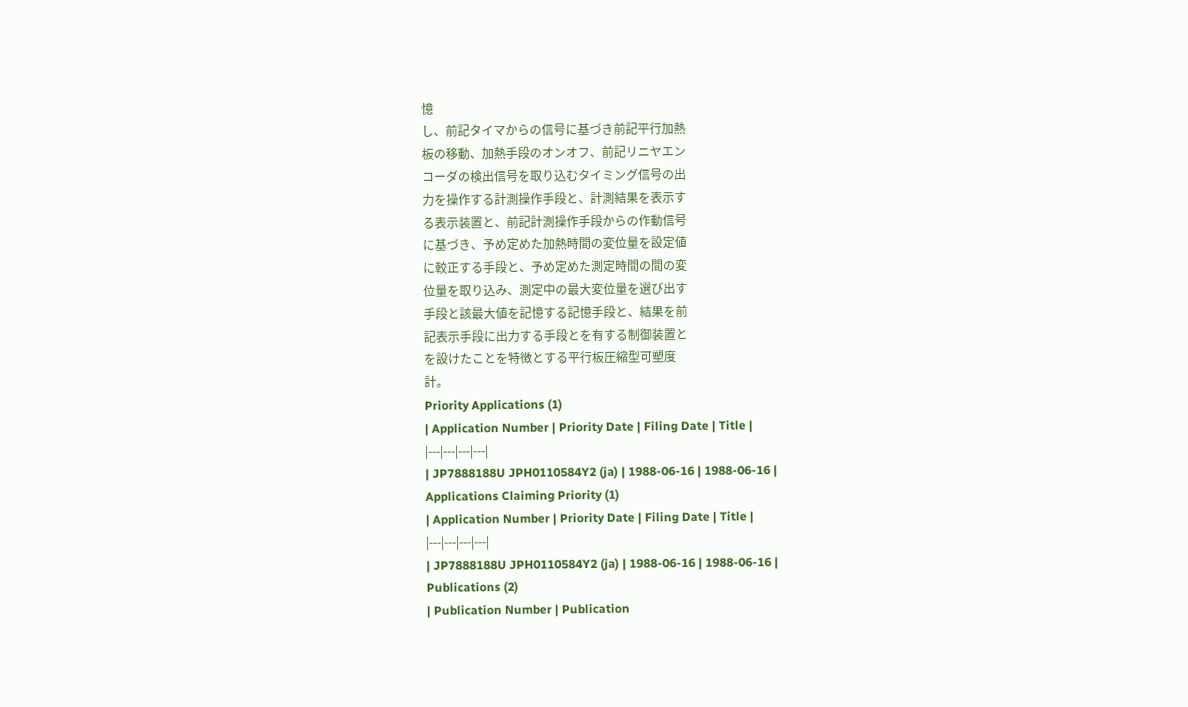憶
し、前記タイマからの信号に基づき前記平行加熱
板の移動、加熱手段のオンオフ、前記リニヤエン
コーダの検出信号を取り込むタイミング信号の出
力を操作する計測操作手段と、計測結果を表示す
る表示装置と、前記計測操作手段からの作動信号
に基づき、予め定めた加熱時間の変位量を設定値
に較正する手段と、予め定めた測定時間の間の変
位量を取り込み、測定中の最大変位量を選び出す
手段と該最大値を記憶する記憶手段と、結果を前
記表示手段に出力する手段とを有する制御装置と
を設けたことを特徴とする平行板圧縮型可塑度
計。
Priority Applications (1)
| Application Number | Priority Date | Filing Date | Title |
|---|---|---|---|
| JP7888188U JPH0110584Y2 (ja) | 1988-06-16 | 1988-06-16 |
Applications Claiming Priority (1)
| Application Number | Priority Date | Filing Date | Title |
|---|---|---|---|
| JP7888188U JPH0110584Y2 (ja) | 1988-06-16 | 1988-06-16 |
Publications (2)
| Publication Number | Publication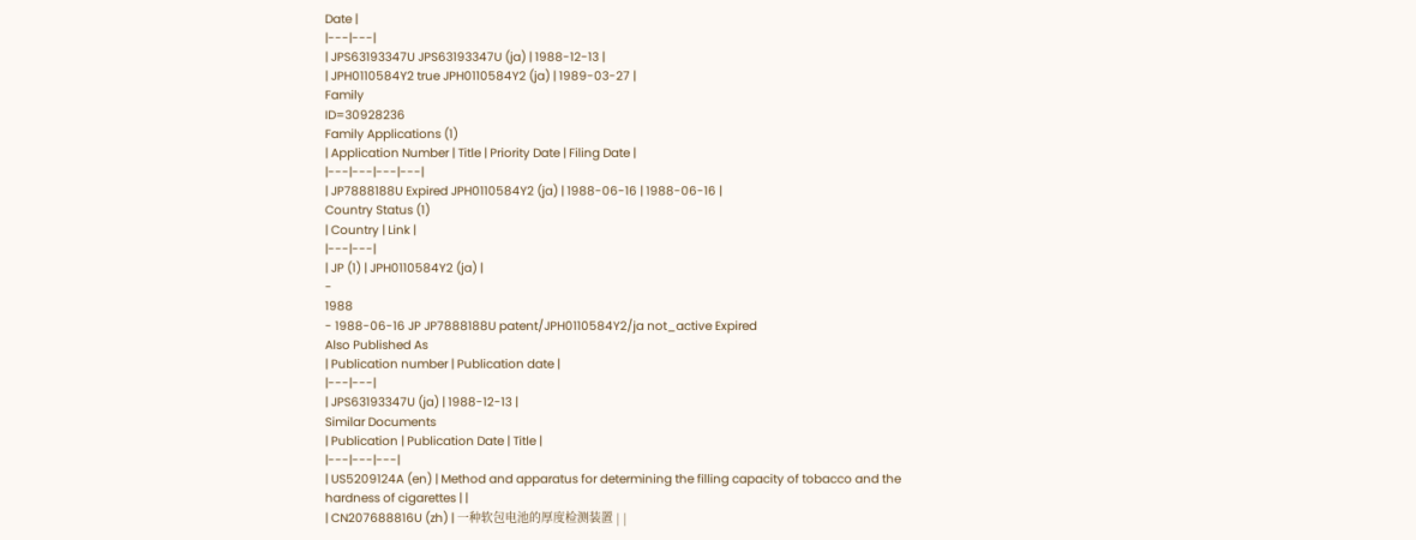Date |
|---|---|
| JPS63193347U JPS63193347U (ja) | 1988-12-13 |
| JPH0110584Y2 true JPH0110584Y2 (ja) | 1989-03-27 |
Family
ID=30928236
Family Applications (1)
| Application Number | Title | Priority Date | Filing Date |
|---|---|---|---|
| JP7888188U Expired JPH0110584Y2 (ja) | 1988-06-16 | 1988-06-16 |
Country Status (1)
| Country | Link |
|---|---|
| JP (1) | JPH0110584Y2 (ja) |
-
1988
- 1988-06-16 JP JP7888188U patent/JPH0110584Y2/ja not_active Expired
Also Published As
| Publication number | Publication date |
|---|---|
| JPS63193347U (ja) | 1988-12-13 |
Similar Documents
| Publication | Publication Date | Title |
|---|---|---|
| US5209124A (en) | Method and apparatus for determining the filling capacity of tobacco and the hardness of cigarettes | |
| CN207688816U (zh) | 一种软包电池的厚度检测装置 | |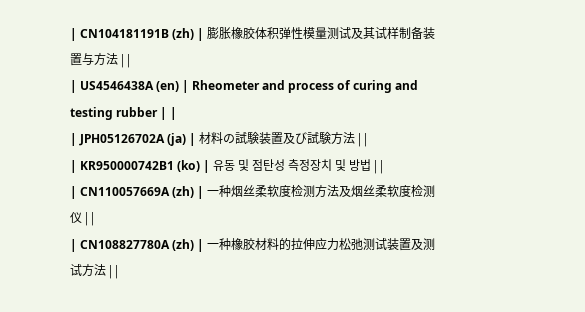| CN104181191B (zh) | 膨胀橡胶体积弹性模量测试及其试样制备装置与方法 | |
| US4546438A (en) | Rheometer and process of curing and testing rubber | |
| JPH05126702A (ja) | 材料の試験装置及び試験方法 | |
| KR950000742B1 (ko) | 유동 및 점탄성 측정장치 및 방법 | |
| CN110057669A (zh) | 一种烟丝柔软度检测方法及烟丝柔软度检测仪 | |
| CN108827780A (zh) | 一种橡胶材料的拉伸应力松弛测试装置及测试方法 | |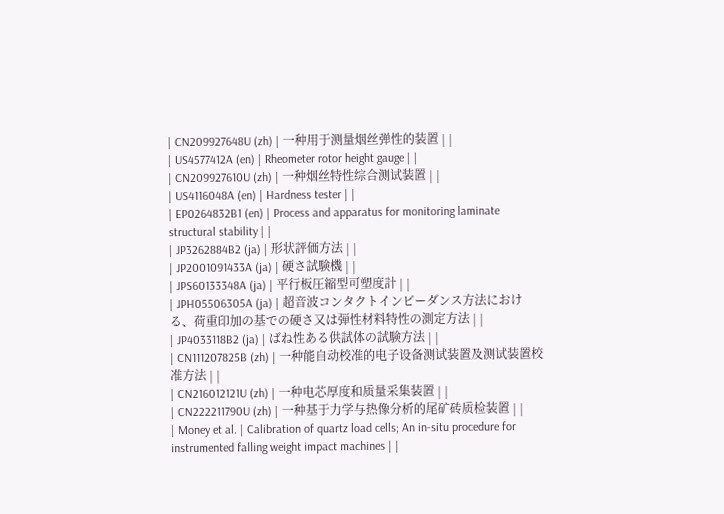| CN209927648U (zh) | 一种用于测量烟丝弹性的装置 | |
| US4577412A (en) | Rheometer rotor height gauge | |
| CN209927610U (zh) | 一种烟丝特性综合测试装置 | |
| US4116048A (en) | Hardness tester | |
| EP0264832B1 (en) | Process and apparatus for monitoring laminate structural stability | |
| JP3262884B2 (ja) | 形状評価方法 | |
| JP2001091433A (ja) | 硬さ試験機 | |
| JPS60133348A (ja) | 平行板圧縮型可塑度計 | |
| JPH05506305A (ja) | 超音波コンタクトインピーダンス方法における、荷重印加の基での硬さ又は弾性材料特性の測定方法 | |
| JP4033118B2 (ja) | ばね性ある供試体の試験方法 | |
| CN111207825B (zh) | 一种能自动校准的电子设备测试装置及测试装置校准方法 | |
| CN216012121U (zh) | 一种电芯厚度和质量采集装置 | |
| CN222211790U (zh) | 一种基于力学与热像分析的尾矿砖质检装置 | |
| Money et al. | Calibration of quartz load cells; An in-situ procedure for instrumented falling weight impact machines | |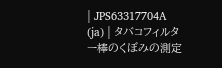| JPS63317704A (ja) | タバコフィルター棒のくぼみの測定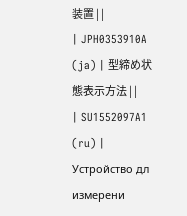装置 | |
| JPH0353910A (ja) | 型締め状態表示方法 | |
| SU1552097A1 (ru) | Устройство дл измерени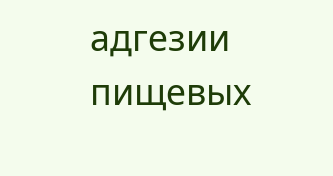адгезии пищевых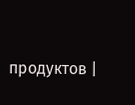продуктов |